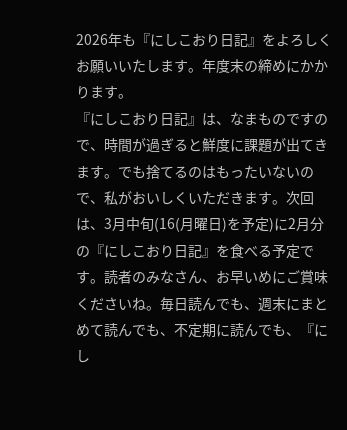2026年も『にしこおり日記』をよろしくお願いいたします。年度末の締めにかかります。
『にしこおり日記』は、なまものですので、時間が過ぎると鮮度に課題が出てきます。でも捨てるのはもったいないので、私がおいしくいただきます。次回は、3月中旬(16(月曜日)を予定)に2月分の『にしこおり日記』を食べる予定です。読者のみなさん、お早いめにご賞味くださいね。毎日読んでも、週末にまとめて読んでも、不定期に読んでも、『にし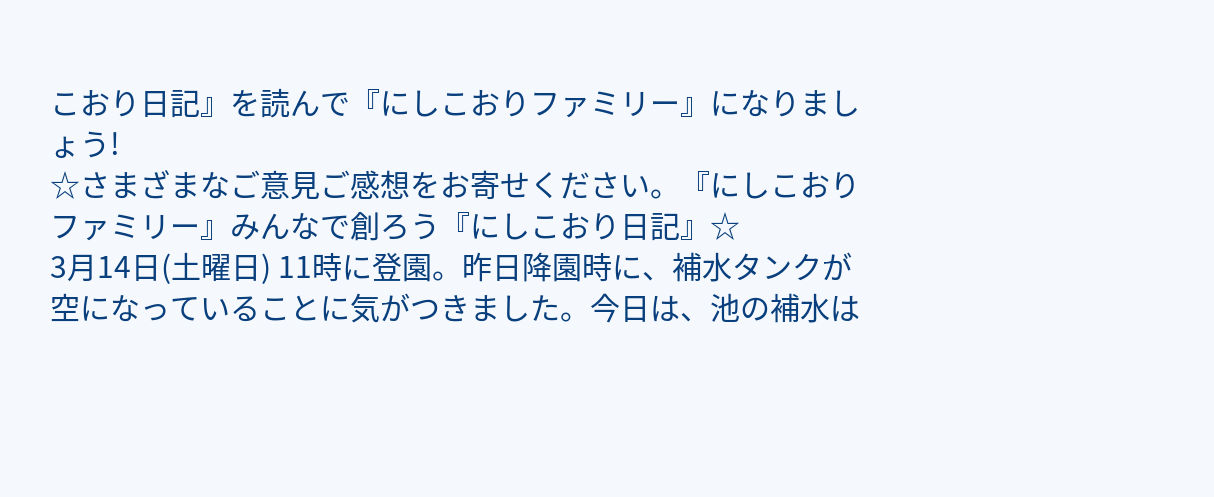こおり日記』を読んで『にしこおりファミリー』になりましょう!
☆さまざまなご意見ご感想をお寄せください。『にしこおりファミリー』みんなで創ろう『にしこおり日記』☆
3月14日(土曜日) 11時に登園。昨日降園時に、補水タンクが空になっていることに気がつきました。今日は、池の補水は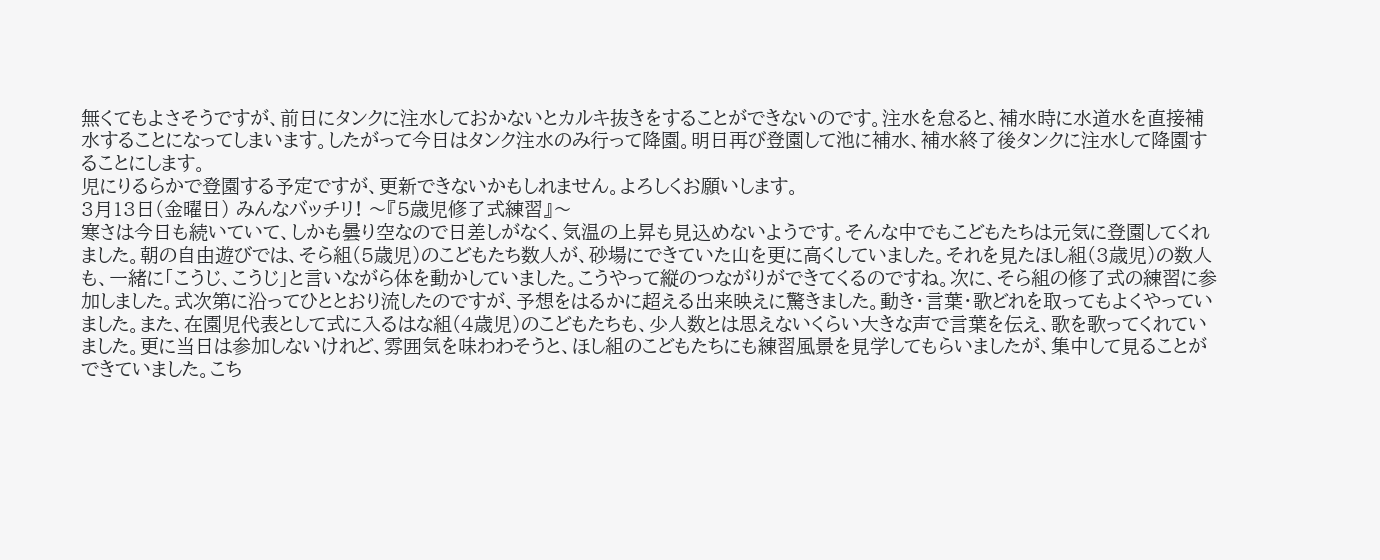無くてもよさそうですが、前日にタンクに注水しておかないとカルキ抜きをすることができないのです。注水を怠ると、補水時に水道水を直接補水することになってしまいます。したがって今日はタンク注水のみ行って降園。明日再び登園して池に補水、補水終了後タンクに注水して降園することにします。
児にりるらかで登園する予定ですが、更新できないかもしれません。よろしくお願いします。
3月13日(金曜日) みんなバッチリ! 〜『5歳児修了式練習』〜
寒さは今日も続いていて、しかも曇り空なので日差しがなく、気温の上昇も見込めないようです。そんな中でもこどもたちは元気に登園してくれました。朝の自由遊びでは、そら組(5歳児)のこどもたち数人が、砂場にできていた山を更に高くしていました。それを見たほし組(3歳児)の数人も、一緒に「こうじ、こうじ」と言いながら体を動かしていました。こうやって縦のつながりができてくるのですね。次に、そら組の修了式の練習に参加しました。式次第に沿ってひととおり流したのですが、予想をはるかに超える出来映えに驚きました。動き・言葉・歌どれを取ってもよくやっていました。また、在園児代表として式に入るはな組(4歳児)のこどもたちも、少人数とは思えないくらい大きな声で言葉を伝え、歌を歌ってくれていました。更に当日は参加しないけれど、雰囲気を味わわそうと、ほし組のこどもたちにも練習風景を見学してもらいましたが、集中して見ることができていました。こち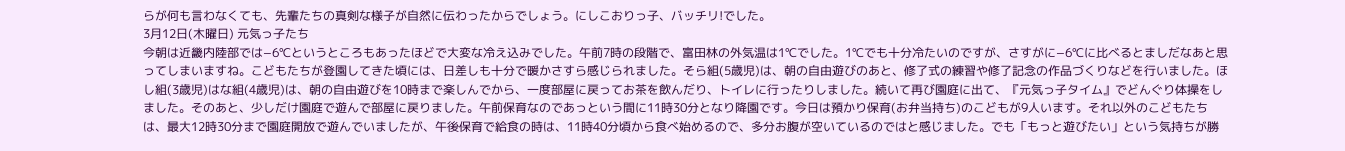らが何も言わなくても、先輩たちの真剣な様子が自然に伝わったからでしょう。にしこおりっ子、バッチリ!でした。
3月12日(木曜日) 元気っ子たち
今朝は近畿内陸部では−6℃というところもあったほどで大変な冷え込みでした。午前7時の段階で、富田林の外気温は1℃でした。1℃でも十分冷たいのですが、さすがに−6℃に比べるとましだなあと思ってしまいますね。こどもたちが登園してきた頃には、日差しも十分で暖かさすら感じられました。そら組(5歳児)は、朝の自由遊びのあと、修了式の練習や修了記念の作品づくりなどを行いました。ほし組(3歳児)はな組(4歳児)は、朝の自由遊びを10時まで楽しんでから、一度部屋に戻ってお茶を飲んだり、トイレに行ったりしました。続いて再び園庭に出て、『元気っ子タイム』でどんぐり体操をしました。そのあと、少しだけ園庭で遊んで部屋に戻りました。午前保育なのであっという間に11時30分となり降園です。今日は預かり保育(お弁当持ち)のこどもが9人います。それ以外のこどもたちは、最大12時30分まで園庭開放で遊んでいましたが、午後保育で給食の時は、11時40分頃から食べ始めるので、多分お腹が空いているのではと感じました。でも「もっと遊びたい」という気持ちが勝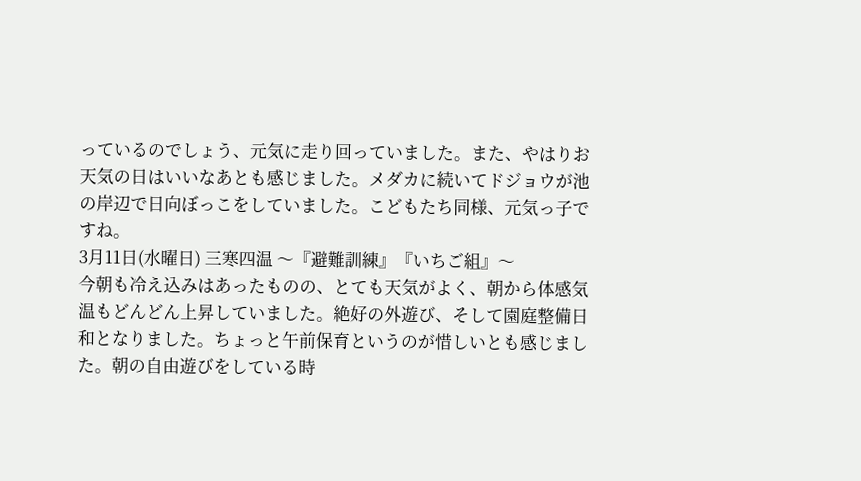っているのでしょう、元気に走り回っていました。また、やはりお天気の日はいいなあとも感じました。メダカに続いてドジョウが池の岸辺で日向ぼっこをしていました。こどもたち同様、元気っ子ですね。
3月11日(水曜日) 三寒四温 〜『避難訓練』『いちご組』〜
今朝も冷え込みはあったものの、とても天気がよく、朝から体感気温もどんどん上昇していました。絶好の外遊び、そして園庭整備日和となりました。ちょっと午前保育というのが惜しいとも感じました。朝の自由遊びをしている時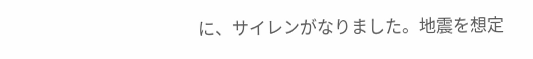に、サイレンがなりました。地震を想定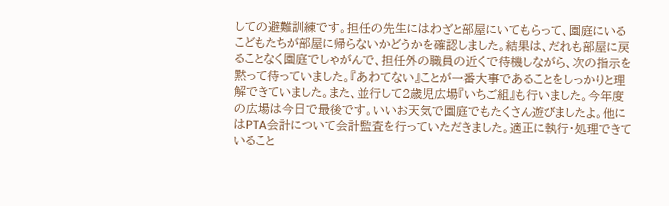しての避難訓練です。担任の先生にはわざと部屋にいてもらって、園庭にいるこどもたちが部屋に帰らないかどうかを確認しました。結果は、だれも部屋に戻ることなく園庭でしゃがんで、担任外の職員の近くで待機しながら、次の指示を黙って待っていました。『あわてない』ことが一番大事であることをしっかりと理解できていました。また、並行して2歳児広場『いちご組』も行いました。今年度の広場は今日で最後です。いいお天気で園庭でもたくさん遊びましたよ。他にはPTA会計について会計監査を行っていただきました。適正に執行・処理できていること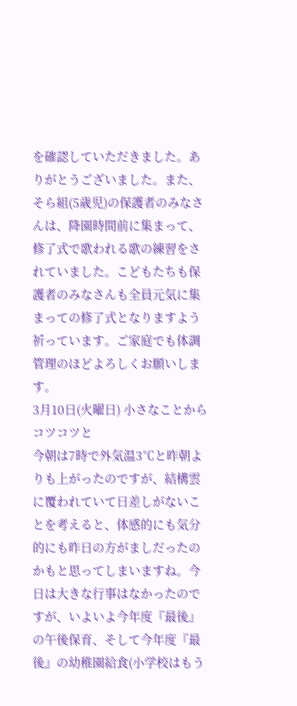を確認していただきました。ありがとうございました。また、そら組(5歳児)の保護者のみなさんは、降園時間前に集まって、修了式で歌われる歌の練習をされていました。こどもたちも保護者のみなさんも全員元気に集まっての修了式となりますよう祈っています。ご家庭でも体調管理のほどよろしくお願いします。
3月10日(火曜日) 小さなことからコツコツと
今朝は7時で外気温3℃と昨朝よりも上がったのですが、結構雲に覆われていて日差しがないことを考えると、体感的にも気分的にも昨日の方がましだったのかもと思ってしまいますね。今日は大きな行事はなかったのですが、いよいよ今年度『最後』の午後保育、そして今年度『最後』の幼稚園給食(小学校はもう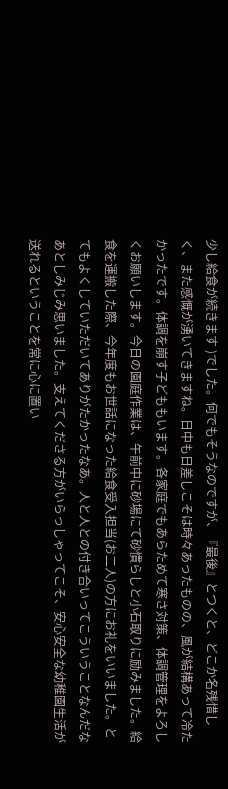少し給食が続きます )でした。何でもそうなのですが、『最後』とつくと、どこか名残惜しく、また感慨が湧いてきますね。日中も日差しこそは時々あったものの、風が結構あって冷たかったです。体調を崩す子どももいます。各家庭でもあらためて寒さ対策、体調管理をよろしくお願いします。今日の園庭作業は、午前中に砂場にて砂慣らしと小石取りに励みました。給食を運搬した際、今年度もお世話になった給食受入担当(お二人)の方にお礼をいいました。とてもよくしていただいてありがたかったなあ。人と人との付き合いってこういうことなんだなあとしみじみ思いました。支えてくださる方がいらっしゃってこそ、安心安全な幼稚園生活が送れるということを常に心に置い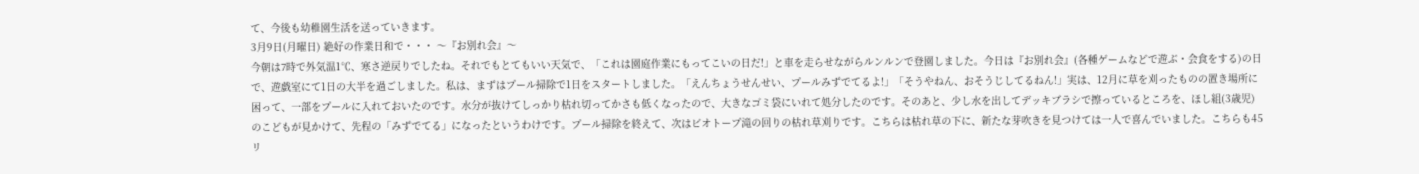て、今後も幼稚園生活を送っていきます。
3月9日(月曜日) 絶好の作業日和で・・・ 〜『お別れ会』〜
今朝は7時で外気温1℃、寒さ逆戻りでしたね。それでもとてもいい天気で、「これは園庭作業にもってこいの日だ!」と車を走らせながらルンルンで登園しました。今日は『お別れ会』(各種ゲームなどで遊ぶ・会食をする)の日で、遊戯室にて1日の大半を過ごしました。私は、まずはプール掃除で1日をスタートしました。「えんちょうせんせい、プールみずでてるよ!」「そうやねん、おそうじしてるねん!」実は、12月に草を刈ったものの置き場所に困って、一部をプールに入れておいたのです。水分が抜けてしっかり枯れ切ってかさも低くなったので、大きなゴミ袋にいれて処分したのです。そのあと、少し水を出してデッキブラシで擦っているところを、ほし組(3歳児)のこどもが見かけて、先程の「みずでてる」になったというわけです。プール掃除を終えて、次はビオトープ滝の回りの枯れ草刈りです。こちらは枯れ草の下に、新たな芽吹きを見つけては一人で喜んでいました。こちらも45リ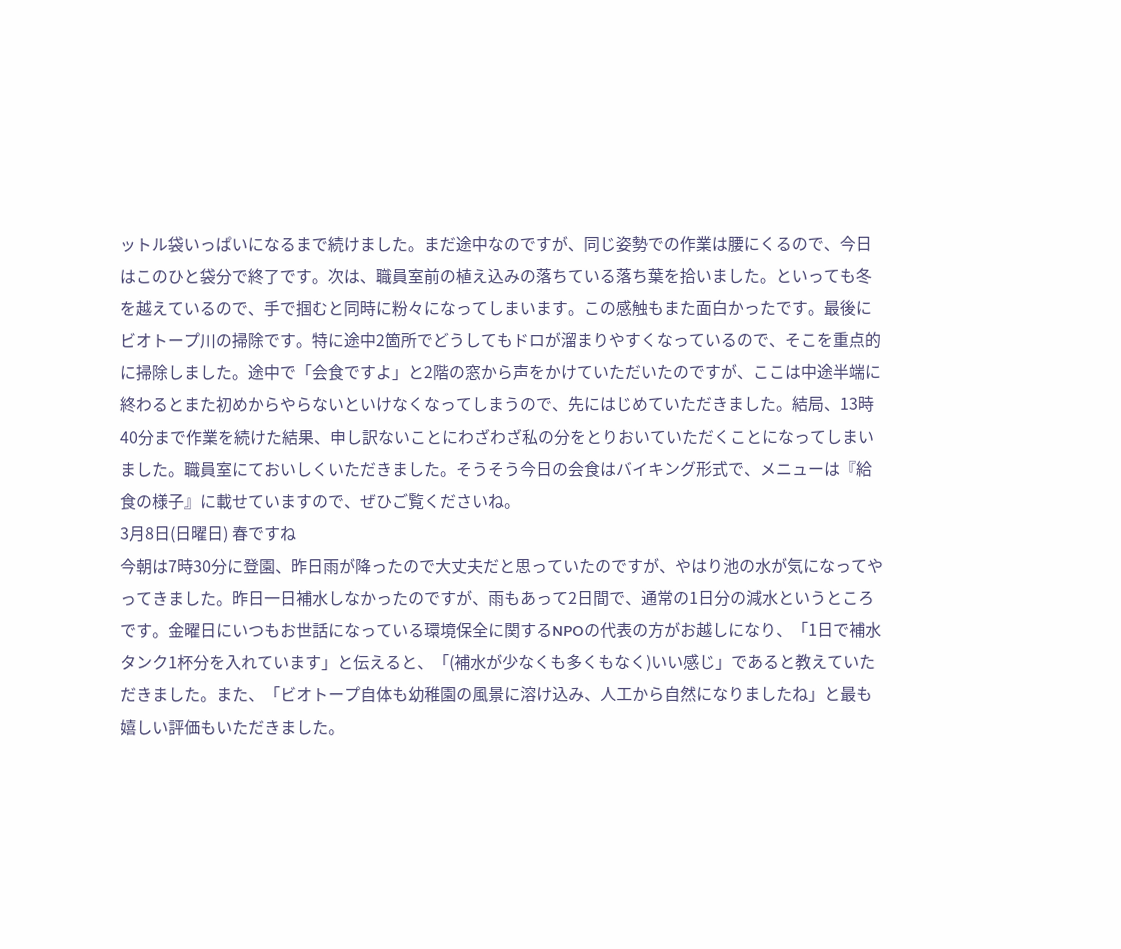ットル袋いっぱいになるまで続けました。まだ途中なのですが、同じ姿勢での作業は腰にくるので、今日はこのひと袋分で終了です。次は、職員室前の植え込みの落ちている落ち葉を拾いました。といっても冬を越えているので、手で掴むと同時に粉々になってしまいます。この感触もまた面白かったです。最後にビオトープ川の掃除です。特に途中2箇所でどうしてもドロが溜まりやすくなっているので、そこを重点的に掃除しました。途中で「会食ですよ」と2階の窓から声をかけていただいたのですが、ここは中途半端に終わるとまた初めからやらないといけなくなってしまうので、先にはじめていただきました。結局、13時40分まで作業を続けた結果、申し訳ないことにわざわざ私の分をとりおいていただくことになってしまいました。職員室にておいしくいただきました。そうそう今日の会食はバイキング形式で、メニューは『給食の様子』に載せていますので、ぜひご覧くださいね。
3月8日(日曜日) 春ですね
今朝は7時30分に登園、昨日雨が降ったので大丈夫だと思っていたのですが、やはり池の水が気になってやってきました。昨日一日補水しなかったのですが、雨もあって2日間で、通常の1日分の減水というところです。金曜日にいつもお世話になっている環境保全に関するNPOの代表の方がお越しになり、「1日で補水タンク1杯分を入れています」と伝えると、「(補水が少なくも多くもなく)いい感じ」であると教えていただきました。また、「ビオトープ自体も幼稚園の風景に溶け込み、人工から自然になりましたね」と最も嬉しい評価もいただきました。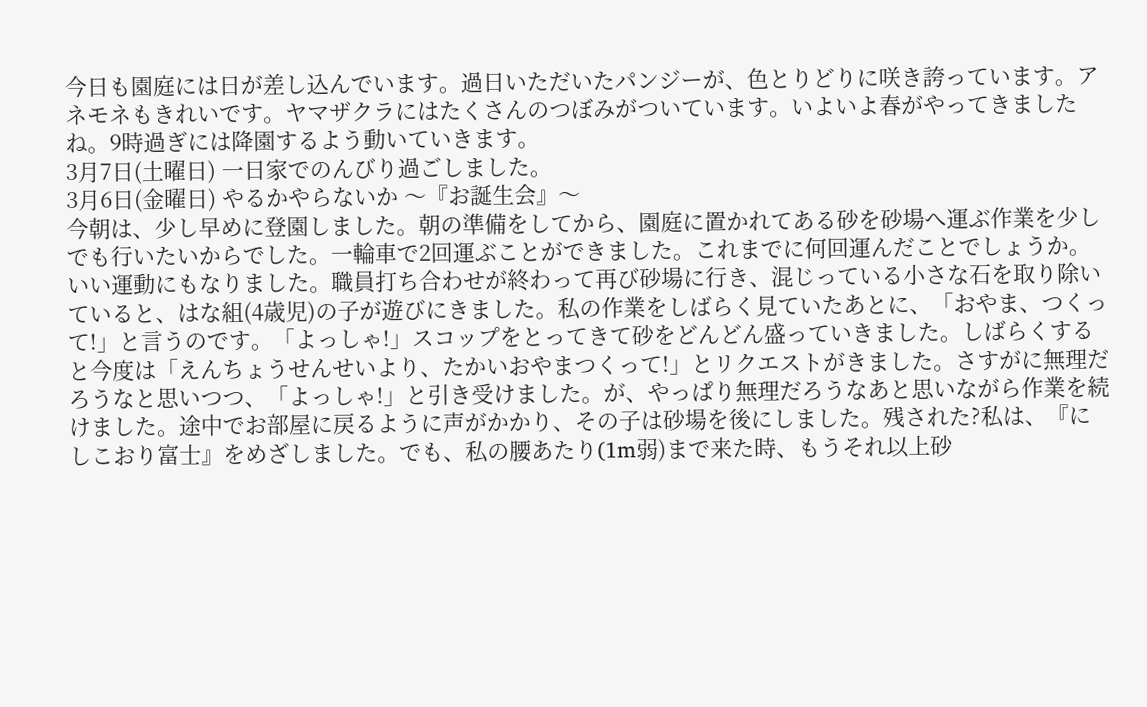今日も園庭には日が差し込んでいます。過日いただいたパンジーが、色とりどりに咲き誇っています。アネモネもきれいです。ヤマザクラにはたくさんのつぼみがついています。いよいよ春がやってきましたね。9時過ぎには降園するよう動いていきます。
3月7日(土曜日) 一日家でのんびり過ごしました。
3月6日(金曜日) やるかやらないか 〜『お誕生会』〜
今朝は、少し早めに登園しました。朝の準備をしてから、園庭に置かれてある砂を砂場へ運ぶ作業を少しでも行いたいからでした。一輪車で2回運ぶことができました。これまでに何回運んだことでしょうか。いい運動にもなりました。職員打ち合わせが終わって再び砂場に行き、混じっている小さな石を取り除いていると、はな組(4歳児)の子が遊びにきました。私の作業をしばらく見ていたあとに、「おやま、つくって!」と言うのです。「よっしゃ!」スコップをとってきて砂をどんどん盛っていきました。しばらくすると今度は「えんちょうせんせいより、たかいおやまつくって!」とリクエストがきました。さすがに無理だろうなと思いつつ、「よっしゃ!」と引き受けました。が、やっぱり無理だろうなあと思いながら作業を続けました。途中でお部屋に戻るように声がかかり、その子は砂場を後にしました。残された?私は、『にしこおり富士』をめざしました。でも、私の腰あたり(1m弱)まで来た時、もうそれ以上砂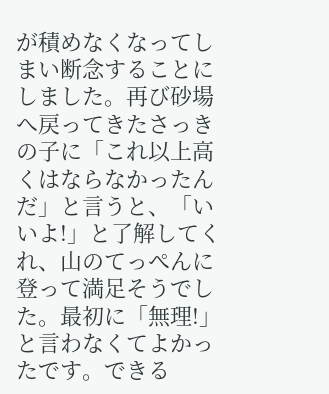が積めなくなってしまい断念することにしました。再び砂場へ戻ってきたさっきの子に「これ以上高くはならなかったんだ」と言うと、「いいよ!」と了解してくれ、山のてっぺんに登って満足そうでした。最初に「無理!」と言わなくてよかったです。できる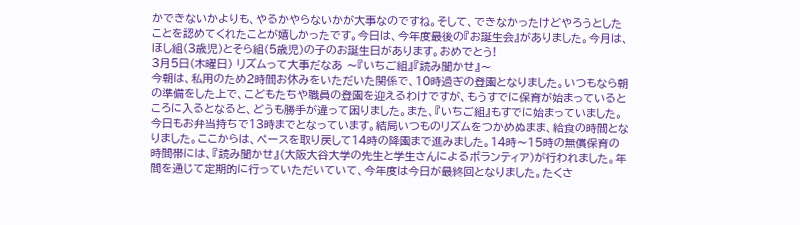かできないかよりも、やるかやらないかが大事なのですね。そして、できなかったけどやろうとしたことを認めてくれたことが嬉しかったです。今日は、今年度最後の『お誕生会』がありました。今月は、ほし組(3歳児)とそら組(5歳児)の子のお誕生日があります。おめでとう!
3月5日(木曜日) リズムって大事だなあ 〜『いちご組』『読み聞かせ』〜
今朝は、私用のため2時間お休みをいただいた関係で、10時過ぎの登園となりました。いつもなら朝の準備をした上で、こどもたちや職員の登園を迎えるわけですが、もうすでに保育が始まっているところに入るとなると、どうも勝手が違って困りました。また、『いちご組』もすでに始まっていました。今日もお弁当持ちで13時までとなっています。結局いつものリズムをつかめぬまま、給食の時間となりました。ここからは、ペースを取り戻して14時の降園まで進みました。14時〜15時の無償保育の時間帯には、『読み聞かせ』(大阪大谷大学の先生と学生さんによるボランティア)が行われました。年間を通じて定期的に行っていただいていて、今年度は今日が最終回となりました。たくさ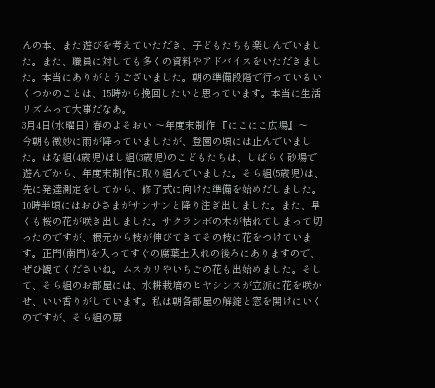んの本、また遊びを考えていただき、子どもたちも楽しんでいました。また、職員に対しても多くの資料やアドバイスをいただきました。本当にありがとうございました。朝の準備段階で行っているいくつかのことは、15時から挽回したいと思っています。本当に生活リズムって大事だなあ。
3月4日(水曜日) 春のよそおい 〜年度末制作 『にこにこ広場』〜
今朝も微妙に雨が降っていましたが、登園の頃には止んでいました。はな組(4歳児)ほし組(3歳児)のこどもたちは、しばらく砂場で遊んでから、年度末制作に取り組んでいました。そら組(5歳児)は、先に発達測定をしてから、修了式に向けた準備を始めだしました。10時半頃にはおひさまがサンサンと降り注ぎ出しました。また、早くも桜の花が咲き出しました。サクランボの木が枯れてしまって切ったのですが、根元から枝が伸びてきてその枝に花をつけています。正門(南門)を入ってすぐの腐葉土入れの後ろにありますので、ぜひ観てくださいね。ムスカリやいちごの花も出始めました。そして、そら組のお部屋には、水耕栽培のヒヤシンスが立派に花を咲かせ、いい香りがしています。私は朝各部屋の解錠と窓を開けにいくのですが、そら組の扉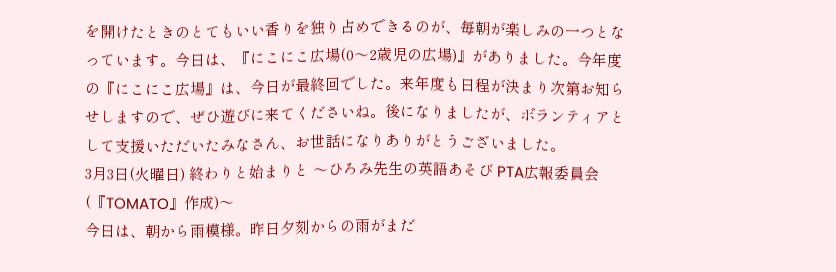を開けたときのとてもいい香りを独り占めできるのが、毎朝が楽しみの一つとなっています。今日は、『にこにこ広場(0〜2歳児の広場)』がありました。今年度の『にこにこ広場』は、今日が最終回でした。来年度も日程が決まり次第お知らせしますので、ぜひ遊びに来てくださいね。後になりましたが、ボランティアとして支援いただいたみなさん、お世話になりありがとうございました。
3月3日(火曜日) 終わりと始まりと 〜ひろみ先生の英語あそび PTA広報委員会(『TOMATO』作成)〜
今日は、朝から雨模様。昨日夕刻からの雨がまだ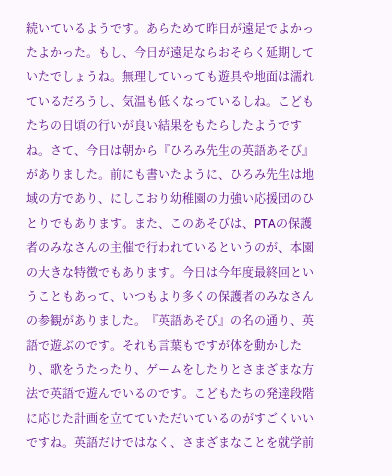続いているようです。あらためて昨日が遠足でよかったよかった。もし、今日が遠足ならおそらく延期していたでしょうね。無理していっても遊具や地面は濡れているだろうし、気温も低くなっているしね。こどもたちの日頃の行いが良い結果をもたらしたようですね。さて、今日は朝から『ひろみ先生の英語あそび』がありました。前にも書いたように、ひろみ先生は地域の方であり、にしこおり幼稚園の力強い応援団のひとりでもあります。また、このあそびは、PTAの保護者のみなさんの主催で行われているというのが、本園の大きな特徴でもあります。今日は今年度最終回ということもあって、いつもより多くの保護者のみなさんの参観がありました。『英語あそび』の名の通り、英語で遊ぶのです。それも言葉もですが体を動かしたり、歌をうたったり、ゲームをしたりとさまざまな方法で英語で遊んでいるのです。こどもたちの発達段階に応じた計画を立てていただいているのがすごくいいですね。英語だけではなく、さまざまなことを就学前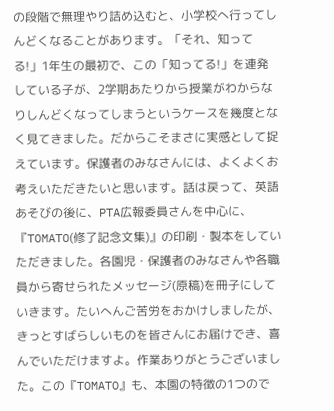の段階で無理やり詰め込むと、小学校へ行ってしんどくなることがあります。「それ、知ってる!」1年生の最初で、この「知ってる!」を連発している子が、2学期あたりから授業がわからなりしんどくなってしまうというケースを幾度となく見てきました。だからこそまさに実感として捉えています。保護者のみなさんには、よくよくお考えいただきたいと思います。話は戻って、英語あそびの後に、PTA広報委員さんを中心に、『TOMATO(修了記念文集)』の印刷・製本をしていただきました。各園児・保護者のみなさんや各職員から寄せられたメッセージ(原稿)を冊子にしていきます。たいへんご苦労をおかけしましたが、きっとすばらしいものを皆さんにお届けでき、喜んでいただけますよ。作業ありがとうございました。この『TOMATO』も、本園の特徴の1つので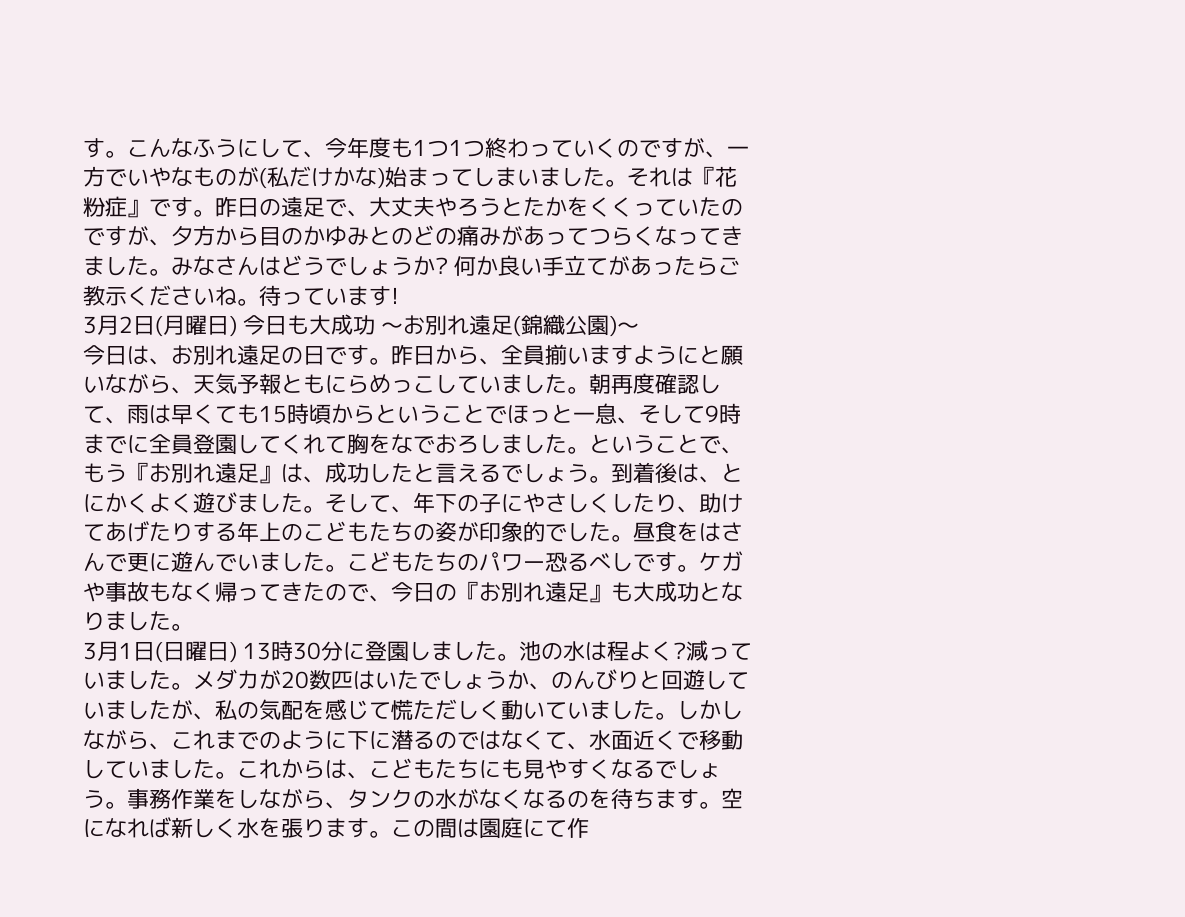す。こんなふうにして、今年度も1つ1つ終わっていくのですが、一方でいやなものが(私だけかな)始まってしまいました。それは『花粉症』です。昨日の遠足で、大丈夫やろうとたかをくくっていたのですが、夕方から目のかゆみとのどの痛みがあってつらくなってきました。みなさんはどうでしょうか? 何か良い手立てがあったらご教示くださいね。待っています!
3月2日(月曜日) 今日も大成功 〜お別れ遠足(錦織公園)〜
今日は、お別れ遠足の日です。昨日から、全員揃いますようにと願いながら、天気予報ともにらめっこしていました。朝再度確認して、雨は早くても15時頃からということでほっと一息、そして9時までに全員登園してくれて胸をなでおろしました。ということで、もう『お別れ遠足』は、成功したと言えるでしょう。到着後は、とにかくよく遊びました。そして、年下の子にやさしくしたり、助けてあげたりする年上のこどもたちの姿が印象的でした。昼食をはさんで更に遊んでいました。こどもたちのパワー恐るべしです。ケガや事故もなく帰ってきたので、今日の『お別れ遠足』も大成功となりました。
3月1日(日曜日) 13時30分に登園しました。池の水は程よく?減っていました。メダカが20数匹はいたでしょうか、のんびりと回遊していましたが、私の気配を感じて慌ただしく動いていました。しかしながら、これまでのように下に潜るのではなくて、水面近くで移動していました。これからは、こどもたちにも見やすくなるでしょう。事務作業をしながら、タンクの水がなくなるのを待ちます。空になれば新しく水を張ります。この間は園庭にて作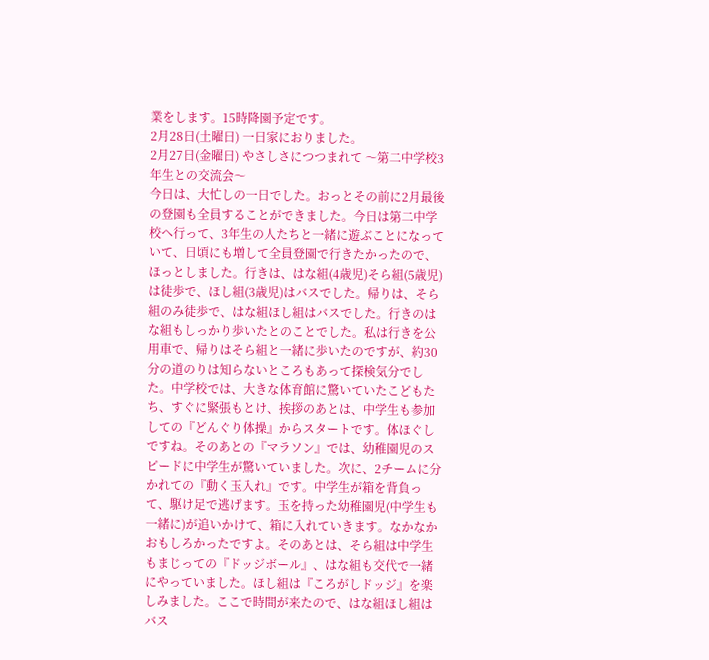業をします。15時降園予定です。
2月28日(土曜日) 一日家におりました。
2月27日(金曜日) やさしさにつつまれて 〜第二中学校3年生との交流会〜
今日は、大忙しの一日でした。おっとその前に2月最後の登園も全員することができました。今日は第二中学校へ行って、3年生の人たちと一緒に遊ぶことになっていて、日頃にも増して全員登園で行きたかったので、ほっとしました。行きは、はな組(4歳児)そら組(5歳児)は徒歩で、ほし組(3歳児)はバスでした。帰りは、そら組のみ徒歩で、はな組ほし組はバスでした。行きのはな組もしっかり歩いたとのことでした。私は行きを公用車で、帰りはそら組と一緒に歩いたのですが、約30分の道のりは知らないところもあって探検気分でした。中学校では、大きな体育館に驚いていたこどもたち、すぐに緊張もとけ、挨拶のあとは、中学生も参加しての『どんぐり体操』からスタートです。体ほぐしですね。そのあとの『マラソン』では、幼稚園児のスピードに中学生が驚いていました。次に、2チームに分かれての『動く玉入れ』です。中学生が箱を背負って、駆け足で逃げます。玉を持った幼稚園児(中学生も一緒に)が追いかけて、箱に入れていきます。なかなかおもしろかったですよ。そのあとは、そら組は中学生もまじっての『ドッジボール』、はな組も交代で一緒にやっていました。ほし組は『ころがしドッジ』を楽しみました。ここで時間が来たので、はな組ほし組はバス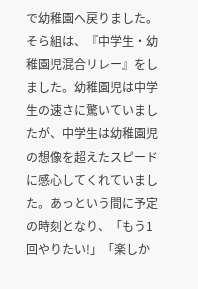で幼稚園へ戻りました。そら組は、『中学生・幼稚園児混合リレー』をしました。幼稚園児は中学生の速さに驚いていましたが、中学生は幼稚園児の想像を超えたスピードに感心してくれていました。あっという間に予定の時刻となり、「もう1回やりたい!」「楽しか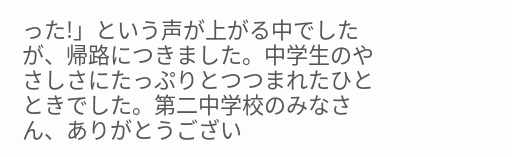った!」という声が上がる中でしたが、帰路につきました。中学生のやさしさにたっぷりとつつまれたひとときでした。第二中学校のみなさん、ありがとうござい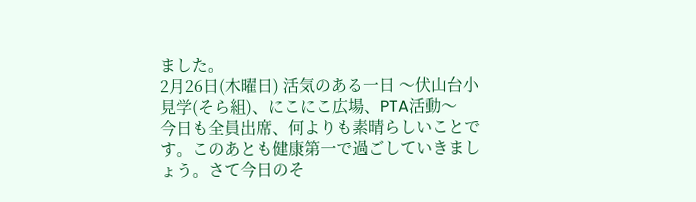ました。
2月26日(木曜日) 活気のある一日 〜伏山台小見学(そら組)、にこにこ広場、PTA活動〜
今日も全員出席、何よりも素晴らしいことです。このあとも健康第一で過ごしていきましょう。さて今日のそ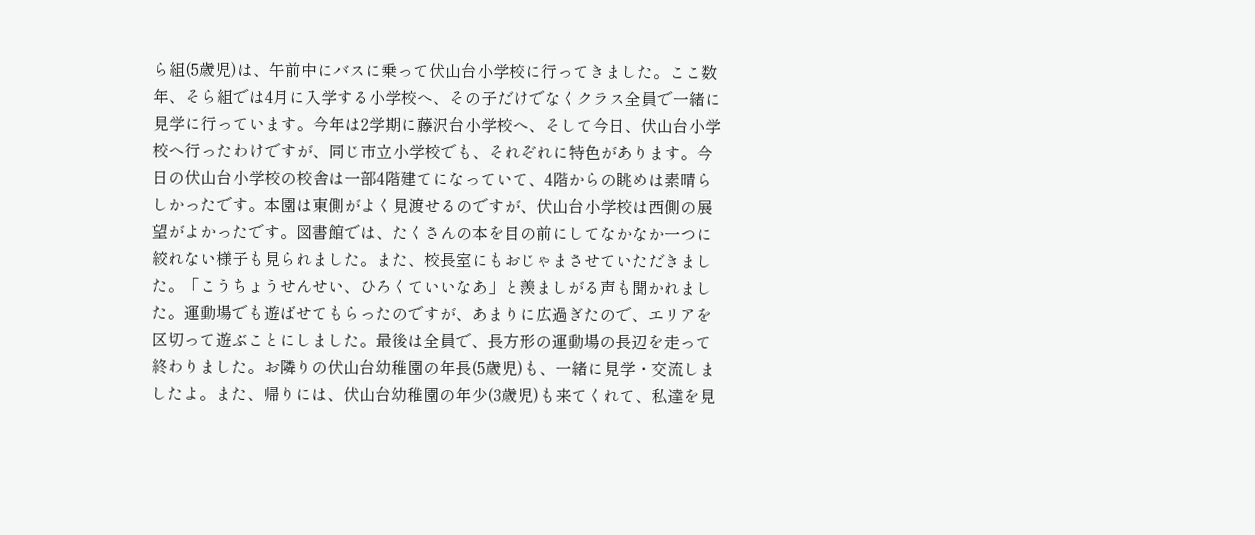ら組(5歳児)は、午前中にバスに乗って伏山台小学校に行ってきました。ここ数年、そら組では4月に入学する小学校へ、その子だけでなくクラス全員で一緒に見学に行っています。今年は2学期に藤沢台小学校へ、そして今日、伏山台小学校へ行ったわけですが、同じ市立小学校でも、それぞれに特色があります。今日の伏山台小学校の校舎は一部4階建てになっていて、4階からの眺めは素晴らしかったです。本園は東側がよく見渡せるのですが、伏山台小学校は西側の展望がよかったです。図書館では、たくさんの本を目の前にしてなかなか一つに絞れない様子も見られました。また、校長室にもおじゃまさせていただきました。「こうちょうせんせい、ひろくていいなあ」と羨ましがる声も聞かれました。運動場でも遊ばせてもらったのですが、あまりに広過ぎたので、エリアを区切って遊ぶことにしました。最後は全員で、長方形の運動場の長辺を走って終わりました。お隣りの伏山台幼稚園の年長(5歳児)も、一緒に見学・交流しましたよ。また、帰りには、伏山台幼稚園の年少(3歳児)も来てくれて、私達を見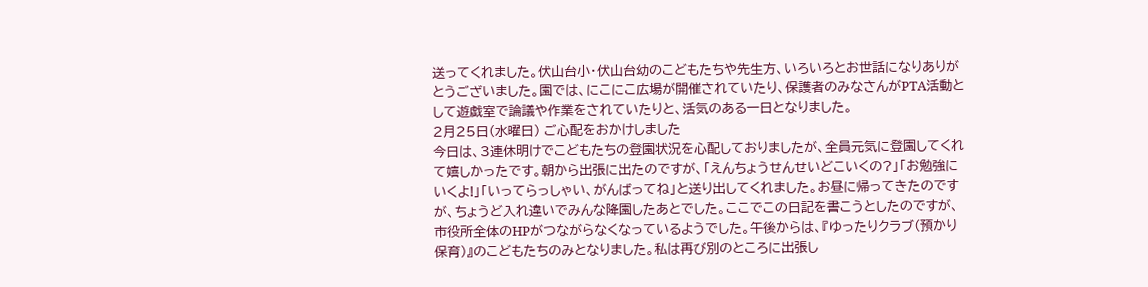送ってくれました。伏山台小・伏山台幼のこどもたちや先生方、いろいろとお世話になりありがとうございました。園では、にこにこ広場が開催されていたり、保護者のみなさんがPTA活動として遊戯室で論議や作業をされていたりと、活気のある一日となりました。
2月25日(水曜日) ご心配をおかけしました
今日は、3連休明けでこどもたちの登園状況を心配しておりましたが、全員元気に登園してくれて嬉しかったです。朝から出張に出たのですが、「えんちょうせんせいどこいくの?」「お勉強にいくよ!」「いってらっしゃい、がんばってね」と送り出してくれました。お昼に帰ってきたのですが、ちょうど入れ違いでみんな降園したあとでした。ここでこの日記を書こうとしたのですが、市役所全体のHPがつながらなくなっているようでした。午後からは、『ゆったりクラブ(預かり保育)』のこどもたちのみとなりました。私は再び別のところに出張し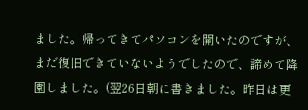ました。帰ってきてパソコンを開いたのですが、まだ復旧できていないようでしたので、諦めて降園しました。(翌26日朝に書きました。昨日は更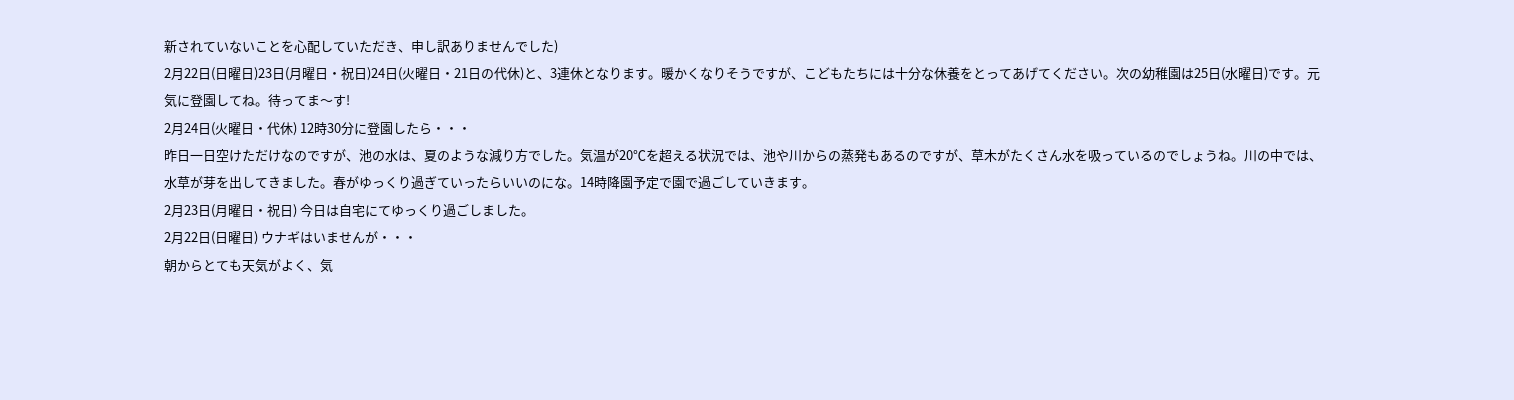新されていないことを心配していただき、申し訳ありませんでした)
2月22日(日曜日)23日(月曜日・祝日)24日(火曜日・21日の代休)と、3連休となります。暖かくなりそうですが、こどもたちには十分な休養をとってあげてください。次の幼稚園は25日(水曜日)です。元気に登園してね。待ってま〜す!
2月24日(火曜日・代休) 12時30分に登園したら・・・
昨日一日空けただけなのですが、池の水は、夏のような減り方でした。気温が20℃を超える状況では、池や川からの蒸発もあるのですが、草木がたくさん水を吸っているのでしょうね。川の中では、水草が芽を出してきました。春がゆっくり過ぎていったらいいのにな。14時降園予定で園で過ごしていきます。
2月23日(月曜日・祝日) 今日は自宅にてゆっくり過ごしました。
2月22日(日曜日) ウナギはいませんが・・・
朝からとても天気がよく、気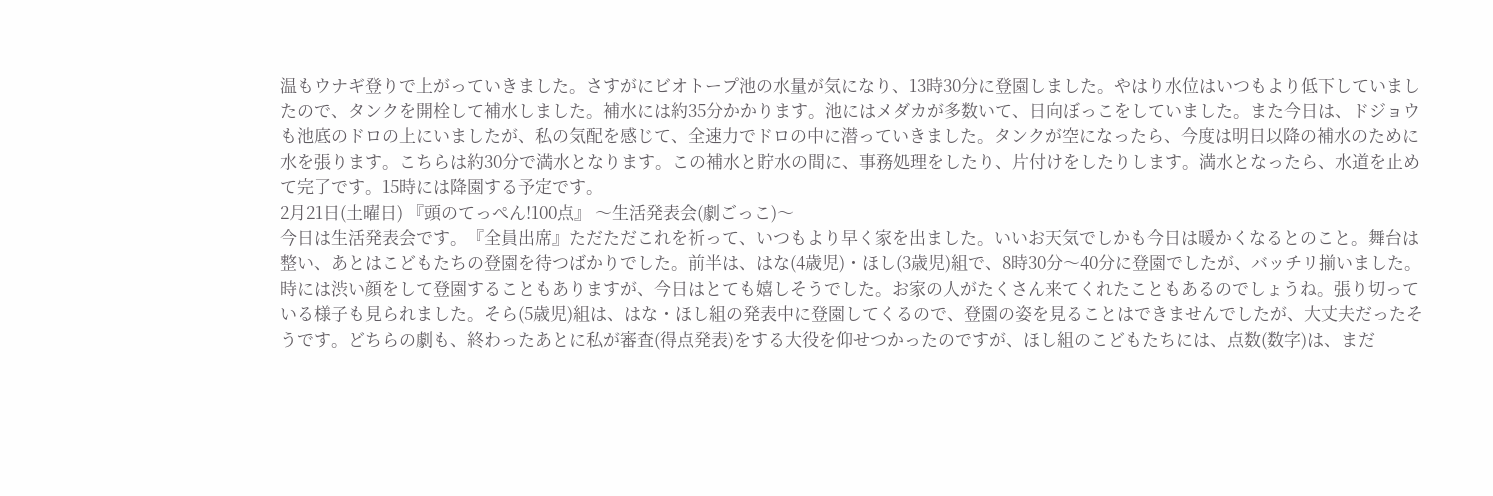温もウナギ登りで上がっていきました。さすがにビオトープ池の水量が気になり、13時30分に登園しました。やはり水位はいつもより低下していましたので、タンクを開栓して補水しました。補水には約35分かかります。池にはメダカが多数いて、日向ぼっこをしていました。また今日は、ドジョウも池底のドロの上にいましたが、私の気配を感じて、全速力でドロの中に潜っていきました。タンクが空になったら、今度は明日以降の補水のために水を張ります。こちらは約30分で満水となります。この補水と貯水の間に、事務処理をしたり、片付けをしたりします。満水となったら、水道を止めて完了です。15時には降園する予定です。
2月21日(土曜日) 『頭のてっぺん!100点』 〜生活発表会(劇ごっこ)〜
今日は生活発表会です。『全員出席』ただただこれを祈って、いつもより早く家を出ました。いいお天気でしかも今日は暖かくなるとのこと。舞台は整い、あとはこどもたちの登園を待つばかりでした。前半は、はな(4歳児)・ほし(3歳児)組で、8時30分〜40分に登園でしたが、バッチリ揃いました。時には渋い顔をして登園することもありますが、今日はとても嬉しそうでした。お家の人がたくさん来てくれたこともあるのでしょうね。張り切っている様子も見られました。そら(5歳児)組は、はな・ほし組の発表中に登園してくるので、登園の姿を見ることはできませんでしたが、大丈夫だったそうです。どちらの劇も、終わったあとに私が審査(得点発表)をする大役を仰せつかったのですが、ほし組のこどもたちには、点数(数字)は、まだ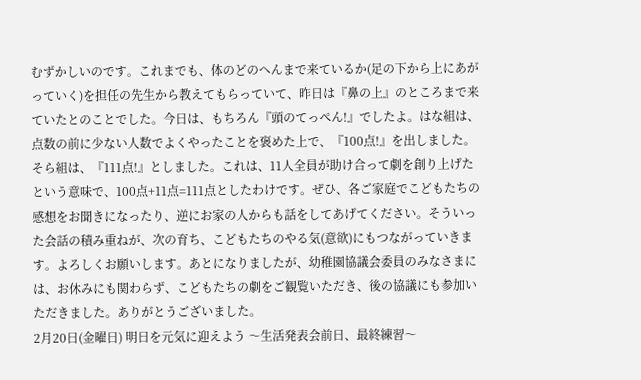むずかしいのです。これまでも、体のどのへんまで来ているか(足の下から上にあがっていく)を担任の先生から教えてもらっていて、昨日は『鼻の上』のところまで来ていたとのことでした。今日は、もちろん『頭のてっぺん!』でしたよ。はな組は、点数の前に少ない人数でよくやったことを褒めた上で、『100点!』を出しました。そら組は、『111点!』としました。これは、11人全員が助け合って劇を創り上げたという意味で、100点+11点=111点としたわけです。ぜひ、各ご家庭でこどもたちの感想をお聞きになったり、逆にお家の人からも話をしてあげてください。そういった会話の積み重ねが、次の育ち、こどもたちのやる気(意欲)にもつながっていきます。よろしくお願いします。あとになりましたが、幼稚園協議会委員のみなさまには、お休みにも関わらず、こどもたちの劇をご観覧いただき、後の協議にも参加いただきました。ありがとうございました。
2月20日(金曜日) 明日を元気に迎えよう 〜生活発表会前日、最終練習〜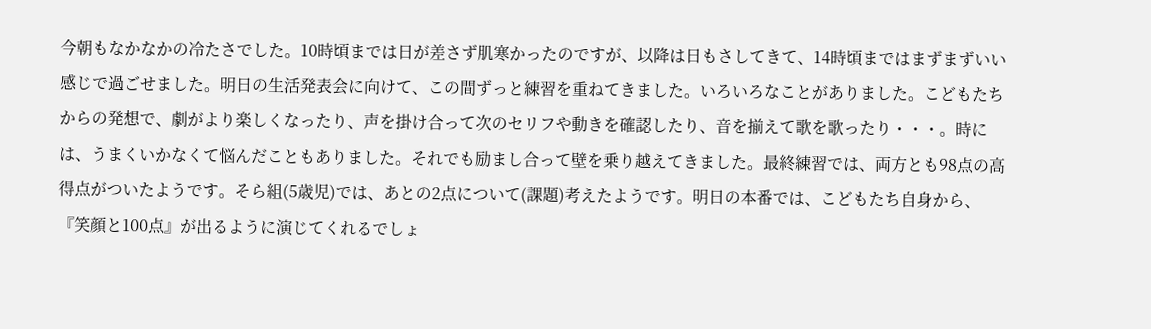今朝もなかなかの冷たさでした。10時頃までは日が差さず肌寒かったのですが、以降は日もさしてきて、14時頃まではまずまずいい感じで過ごせました。明日の生活発表会に向けて、この間ずっと練習を重ねてきました。いろいろなことがありました。こどもたちからの発想で、劇がより楽しくなったり、声を掛け合って次のセリフや動きを確認したり、音を揃えて歌を歌ったり・・・。時には、うまくいかなくて悩んだこともありました。それでも励まし合って壁を乗り越えてきました。最終練習では、両方とも98点の高得点がついたようです。そら組(5歳児)では、あとの2点について(課題)考えたようです。明日の本番では、こどもたち自身から、『笑顔と100点』が出るように演じてくれるでしょ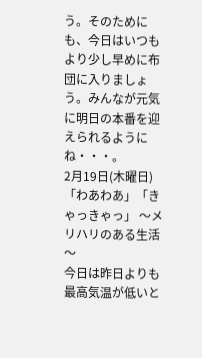う。そのためにも、今日はいつもより少し早めに布団に入りましょう。みんなが元気に明日の本番を迎えられるようにね・・・。
2月19日(木曜日) 「わあわあ」「きゃっきゃっ」 〜メリハリのある生活〜
今日は昨日よりも最高気温が低いと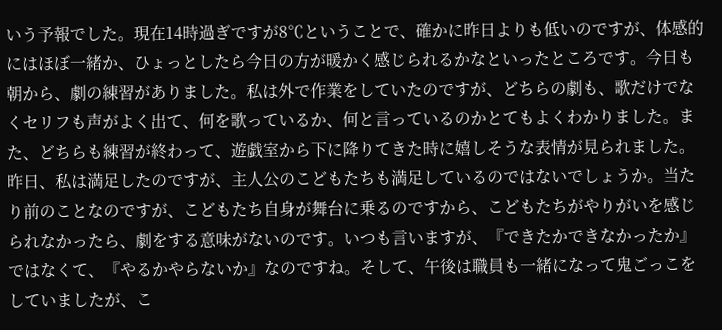いう予報でした。現在14時過ぎですが8℃ということで、確かに昨日よりも低いのですが、体感的にはほぼ一緒か、ひょっとしたら今日の方が暖かく感じられるかなといったところです。今日も朝から、劇の練習がありました。私は外で作業をしていたのですが、どちらの劇も、歌だけでなくセリフも声がよく出て、何を歌っているか、何と言っているのかとてもよくわかりました。また、どちらも練習が終わって、遊戯室から下に降りてきた時に嬉しそうな表情が見られました。昨日、私は満足したのですが、主人公のこどもたちも満足しているのではないでしょうか。当たり前のことなのですが、こどもたち自身が舞台に乗るのですから、こどもたちがやりがいを感じられなかったら、劇をする意味がないのです。いつも言いますが、『できたかできなかったか』ではなくて、『やるかやらないか』なのですね。そして、午後は職員も一緒になって鬼ごっこをしていましたが、こ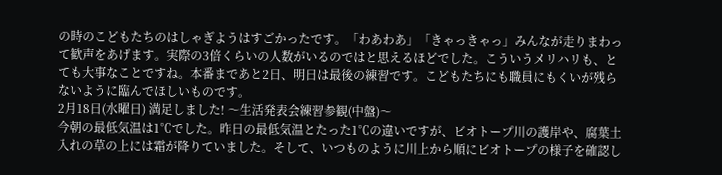の時のこどもたちのはしゃぎようはすごかったです。「わあわあ」「きゃっきゃっ」みんなが走りまわって歓声をあげます。実際の3倍くらいの人数がいるのではと思えるほどでした。こういうメリハリも、とても大事なことですね。本番まであと2日、明日は最後の練習です。こどもたちにも職員にもくいが残らないように臨んでほしいものです。
2月18日(水曜日) 満足しました! 〜生活発表会練習参観(中盤)〜
今朝の最低気温は1℃でした。昨日の最低気温とたった1℃の違いですが、ビオトープ川の護岸や、腐葉土入れの草の上には霜が降りていました。そして、いつものように川上から順にビオトープの様子を確認し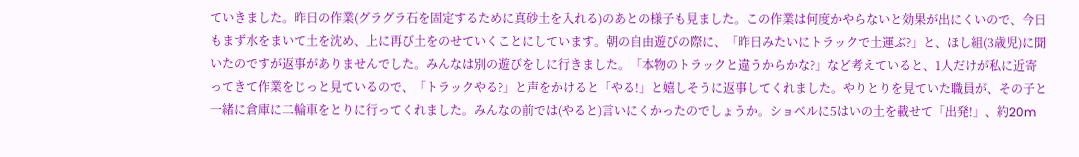ていきました。昨日の作業(グラグラ石を固定するために真砂土を入れる)のあとの様子も見ました。この作業は何度かやらないと効果が出にくいので、今日もまず水をまいて土を沈め、上に再び土をのせていくことにしています。朝の自由遊びの際に、「昨日みたいにトラックで土運ぶ?」と、ほし組(3歳児)に聞いたのですが返事がありませんでした。みんなは別の遊びをしに行きました。「本物のトラックと違うからかな?」など考えていると、1人だけが私に近寄ってきて作業をじっと見ているので、「トラックやる?」と声をかけると「やる!」と嬉しそうに返事してくれました。やりとりを見ていた職員が、その子と一緒に倉庫に二輪車をとりに行ってくれました。みんなの前では(やると)言いにくかったのでしょうか。ショベルに5はいの土を載せて「出発!」、約20m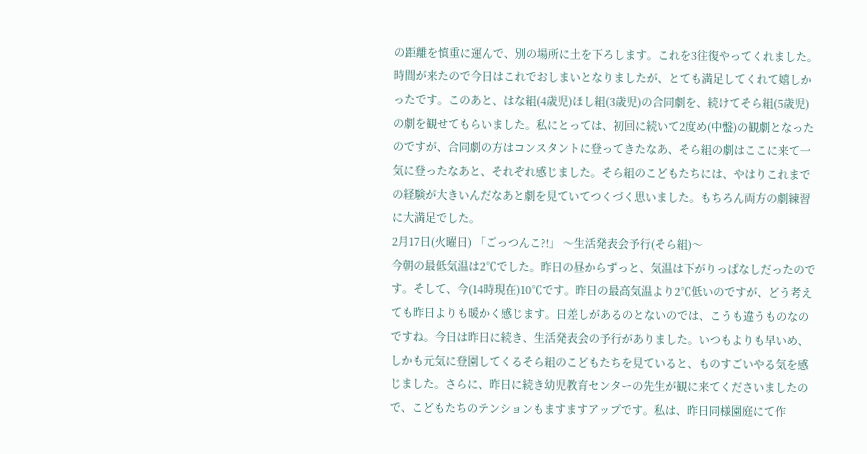の距離を慎重に運んで、別の場所に土を下ろします。これを3往復やってくれました。時間が来たので今日はこれでおしまいとなりましたが、とても満足してくれて嬉しかったです。このあと、はな組(4歳児)ほし組(3歳児)の合同劇を、続けてそら組(5歳児)の劇を観せてもらいました。私にとっては、初回に続いて2度め(中盤)の観劇となったのですが、合同劇の方はコンスタントに登ってきたなあ、そら組の劇はここに来て一気に登ったなあと、それぞれ感じました。そら組のこどもたちには、やはりこれまでの経験が大きいんだなあと劇を見ていてつくづく思いました。もちろん両方の劇練習に大満足でした。
2月17日(火曜日) 「ごっつんこ?!」 〜生活発表会予行(そら組)〜
今朝の最低気温は2℃でした。昨日の昼からずっと、気温は下がりっぱなしだったのです。そして、今(14時現在)10℃です。昨日の最高気温より2℃低いのですが、どう考えても昨日よりも暖かく感じます。日差しがあるのとないのでは、こうも違うものなのですね。今日は昨日に続き、生活発表会の予行がありました。いつもよりも早いめ、しかも元気に登園してくるそら組のこどもたちを見ていると、ものすごいやる気を感じました。さらに、昨日に続き幼児教育センターの先生が観に来てくださいましたので、こどもたちのテンションもますますアップです。私は、昨日同様園庭にて作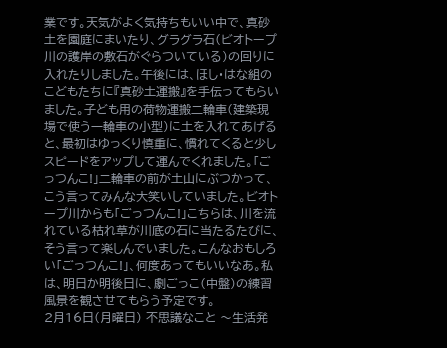業です。天気がよく気持ちもいい中で、真砂土を園庭にまいたり、グラグラ石(ビオトープ川の護岸の敷石がぐらついている)の回りに入れたりしました。午後には、ほし・はな組のこどもたちに『真砂土運搬』を手伝ってもらいました。子ども用の荷物運搬二輪車(建築現場で使う一輪車の小型)に土を入れてあげると、最初はゆっくり慎重に、慣れてくると少しスピードをアップして運んでくれました。「ごっつんこ!」二輪車の前が土山にぶつかって、こう言ってみんな大笑いしていました。ビオトープ川からも「ごっつんこ!」こちらは、川を流れている枯れ草が川底の石に当たるたびに、そう言って楽しんでいました。こんなおもしろい「ごっつんこ!」、何度あってもいいなあ。私は、明日か明後日に、劇ごっこ(中盤)の練習風景を観させてもらう予定です。
2月16日(月曜日) 不思議なこと 〜生活発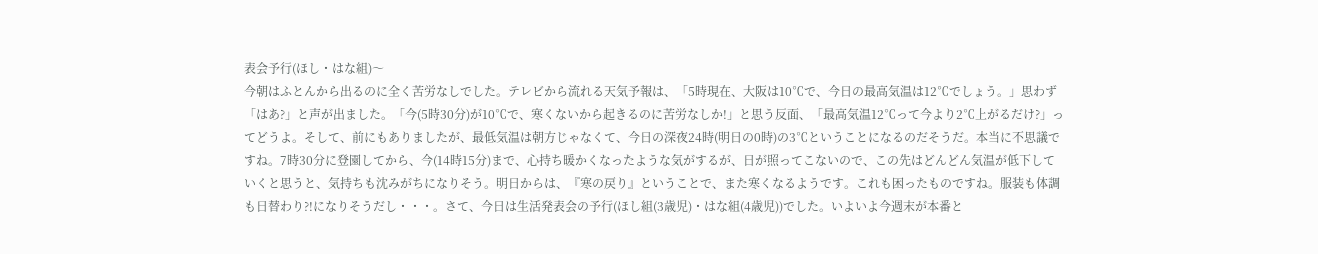表会予行(ほし・はな組)〜
今朝はふとんから出るのに全く苦労なしでした。テレビから流れる天気予報は、「5時現在、大阪は10℃で、今日の最高気温は12℃でしょう。」思わず「はあ?」と声が出ました。「今(5時30分)が10℃で、寒くないから起きるのに苦労なしか!」と思う反面、「最高気温12℃って今より2℃上がるだけ?」ってどうよ。そして、前にもありましたが、最低気温は朝方じゃなくて、今日の深夜24時(明日の0時)の3℃ということになるのだそうだ。本当に不思議ですね。7時30分に登園してから、今(14時15分)まで、心持ち暖かくなったような気がするが、日が照ってこないので、この先はどんどん気温が低下していくと思うと、気持ちも沈みがちになりそう。明日からは、『寒の戻り』ということで、また寒くなるようです。これも困ったものですね。服装も体調も日替わり?!になりそうだし・・・。さて、今日は生活発表会の予行(ほし組(3歳児)・はな組(4歳児))でした。いよいよ今週末が本番と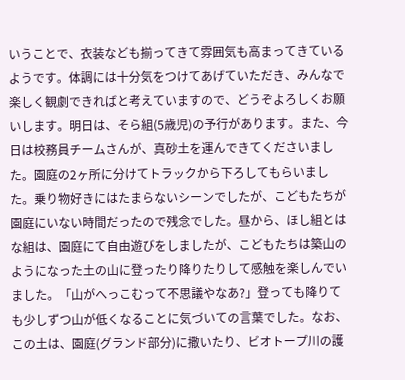いうことで、衣装なども揃ってきて雰囲気も高まってきているようです。体調には十分気をつけてあげていただき、みんなで楽しく観劇できればと考えていますので、どうぞよろしくお願いします。明日は、そら組(5歳児)の予行があります。また、今日は校務員チームさんが、真砂土を運んできてくださいました。園庭の2ヶ所に分けてトラックから下ろしてもらいました。乗り物好きにはたまらないシーンでしたが、こどもたちが園庭にいない時間だったので残念でした。昼から、ほし組とはな組は、園庭にて自由遊びをしましたが、こどもたちは築山のようになった土の山に登ったり降りたりして感触を楽しんでいました。「山がへっこむって不思議やなあ?」登っても降りても少しずつ山が低くなることに気づいての言葉でした。なお、この土は、園庭(グランド部分)に撒いたり、ビオトープ川の護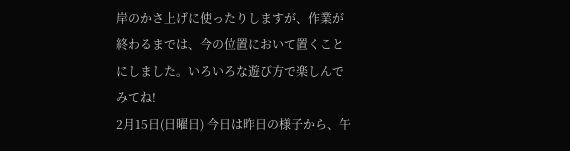岸のかさ上げに使ったりしますが、作業が終わるまでは、今の位置において置くことにしました。いろいろな遊び方で楽しんでみてね!
2月15日(日曜日) 今日は昨日の様子から、午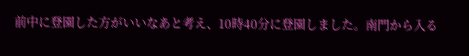前中に登園した方がいいなあと考え、10時40分に登園しました。南門から入る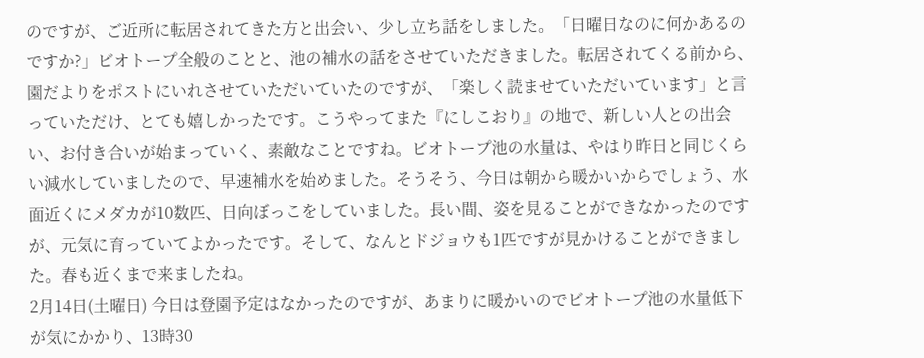のですが、ご近所に転居されてきた方と出会い、少し立ち話をしました。「日曜日なのに何かあるのですか?」ビオトープ全般のことと、池の補水の話をさせていただきました。転居されてくる前から、園だよりをポストにいれさせていただいていたのですが、「楽しく読ませていただいています」と言っていただけ、とても嬉しかったです。こうやってまた『にしこおり』の地で、新しい人との出会い、お付き合いが始まっていく、素敵なことですね。ビオトープ池の水量は、やはり昨日と同じくらい減水していましたので、早速補水を始めました。そうそう、今日は朝から暖かいからでしょう、水面近くにメダカが10数匹、日向ぼっこをしていました。長い間、姿を見ることができなかったのですが、元気に育っていてよかったです。そして、なんとドジョウも1匹ですが見かけることができました。春も近くまで来ましたね。
2月14日(土曜日) 今日は登園予定はなかったのですが、あまりに暖かいのでビオトープ池の水量低下が気にかかり、13時30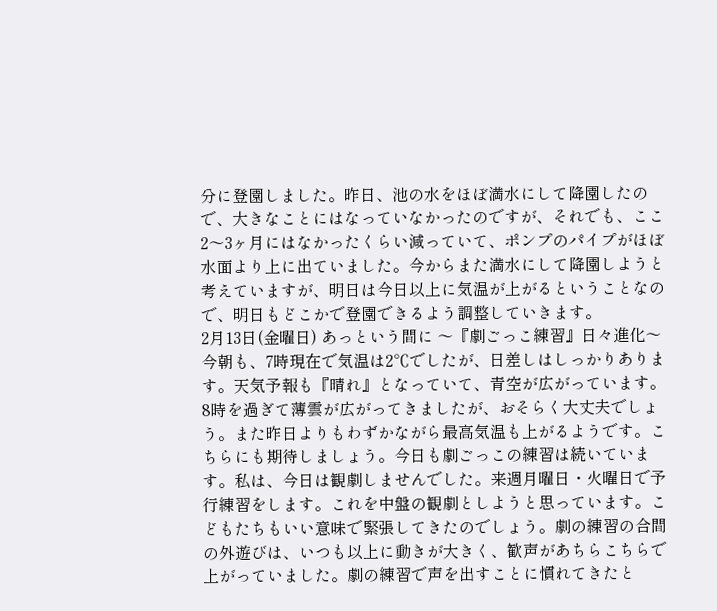分に登園しました。昨日、池の水をほぼ満水にして降園したので、大きなことにはなっていなかったのですが、それでも、ここ2〜3ヶ月にはなかったくらい減っていて、ポンプのパイプがほぼ水面より上に出ていました。今からまた満水にして降園しようと考えていますが、明日は今日以上に気温が上がるということなので、明日もどこかで登園できるよう調整していきます。
2月13日(金曜日) あっという間に 〜『劇ごっこ練習』日々進化〜
今朝も、7時現在で気温は2℃でしたが、日差しはしっかりあります。天気予報も『晴れ』となっていて、青空が広がっています。8時を過ぎて薄雲が広がってきましたが、おそらく大丈夫でしょう。また昨日よりもわずかながら最高気温も上がるようです。こちらにも期待しましょう。今日も劇ごっこの練習は続いています。私は、今日は観劇しませんでした。来週月曜日・火曜日で予行練習をします。これを中盤の観劇としようと思っています。こどもたちもいい意味で緊張してきたのでしょう。劇の練習の合間の外遊びは、いつも以上に動きが大きく、歓声があちらこちらで上がっていました。劇の練習で声を出すことに慣れてきたと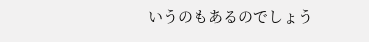いうのもあるのでしょう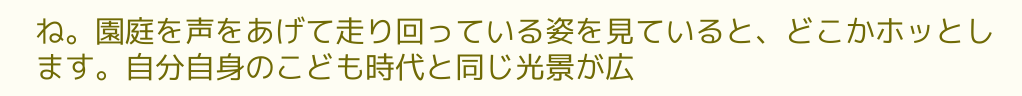ね。園庭を声をあげて走り回っている姿を見ていると、どこかホッとします。自分自身のこども時代と同じ光景が広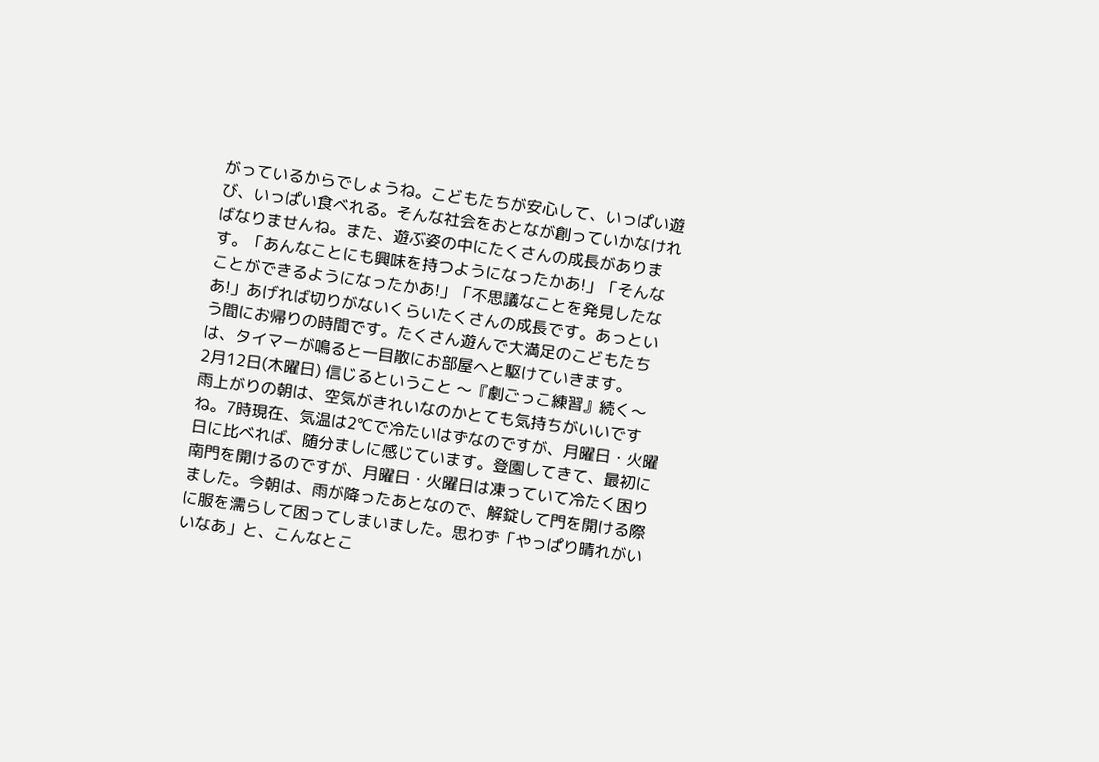がっているからでしょうね。こどもたちが安心して、いっぱい遊び、いっぱい食べれる。そんな社会をおとなが創っていかなければなりませんね。また、遊ぶ姿の中にたくさんの成長があります。「あんなことにも興味を持つようになったかあ!」「そんなことができるようになったかあ!」「不思議なことを発見したなあ!」あげれば切りがないくらいたくさんの成長です。あっという間にお帰りの時間です。たくさん遊んで大満足のこどもたちは、タイマーが鳴ると一目散にお部屋へと駆けていきます。
2月12日(木曜日) 信じるということ 〜『劇ごっこ練習』続く〜
雨上がりの朝は、空気がきれいなのかとても気持ちがいいですね。7時現在、気温は2℃で冷たいはずなのですが、月曜日・火曜日に比べれば、随分ましに感じています。登園してきて、最初に南門を開けるのですが、月曜日・火曜日は凍っていて冷たく困りました。今朝は、雨が降ったあとなので、解錠して門を開ける際に服を濡らして困ってしまいました。思わず「やっぱり晴れがいいなあ」と、こんなとこ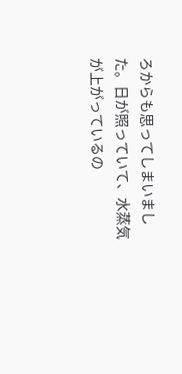ろからも思ってしまいました。日が照っていて、水蒸気が上がっているの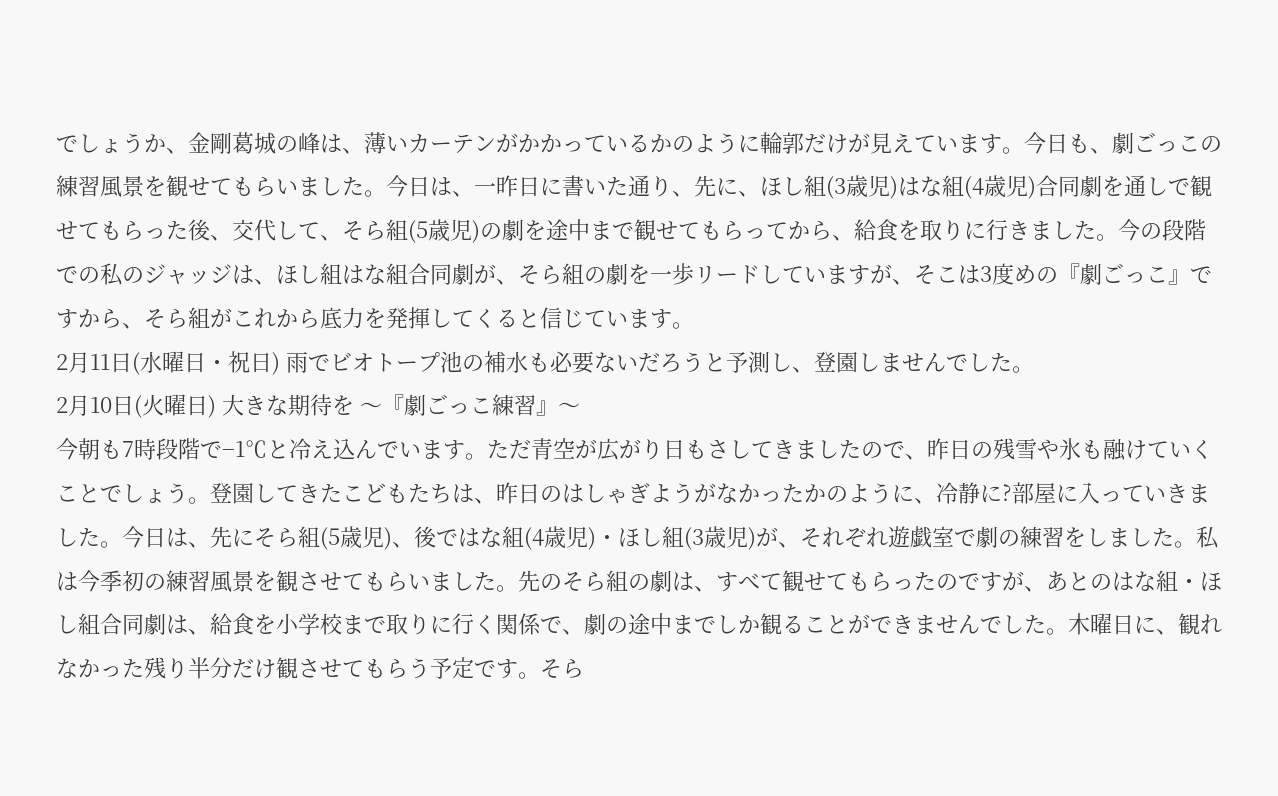でしょうか、金剛葛城の峰は、薄いカーテンがかかっているかのように輪郭だけが見えています。今日も、劇ごっこの練習風景を観せてもらいました。今日は、一昨日に書いた通り、先に、ほし組(3歳児)はな組(4歳児)合同劇を通しで観せてもらった後、交代して、そら組(5歳児)の劇を途中まで観せてもらってから、給食を取りに行きました。今の段階での私のジャッジは、ほし組はな組合同劇が、そら組の劇を一歩リードしていますが、そこは3度めの『劇ごっこ』ですから、そら組がこれから底力を発揮してくると信じています。
2月11日(水曜日・祝日) 雨でビオトープ池の補水も必要ないだろうと予測し、登園しませんでした。
2月10日(火曜日) 大きな期待を 〜『劇ごっこ練習』〜
今朝も7時段階で−1℃と冷え込んでいます。ただ青空が広がり日もさしてきましたので、昨日の残雪や氷も融けていくことでしょう。登園してきたこどもたちは、昨日のはしゃぎようがなかったかのように、冷静に?部屋に入っていきました。今日は、先にそら組(5歳児)、後ではな組(4歳児)・ほし組(3歳児)が、それぞれ遊戯室で劇の練習をしました。私は今季初の練習風景を観させてもらいました。先のそら組の劇は、すべて観せてもらったのですが、あとのはな組・ほし組合同劇は、給食を小学校まで取りに行く関係で、劇の途中までしか観ることができませんでした。木曜日に、観れなかった残り半分だけ観させてもらう予定です。そら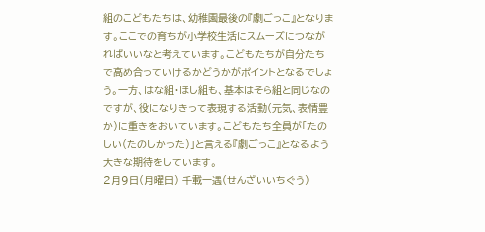組のこどもたちは、幼稚園最後の『劇ごっこ』となります。ここでの育ちが小学校生活にスムーズにつながればいいなと考えています。こどもたちが自分たちで高め合っていけるかどうかがポイントとなるでしょう。一方、はな組・ほし組も、基本はそら組と同じなのですが、役になりきって表現する活動(元気、表情豊か)に重きをおいています。こどもたち全員が「たのしい(たのしかった)」と言える『劇ごっこ』となるよう大きな期待をしています。
2月9日(月曜日) 千載一遇(せんざいいちぐう)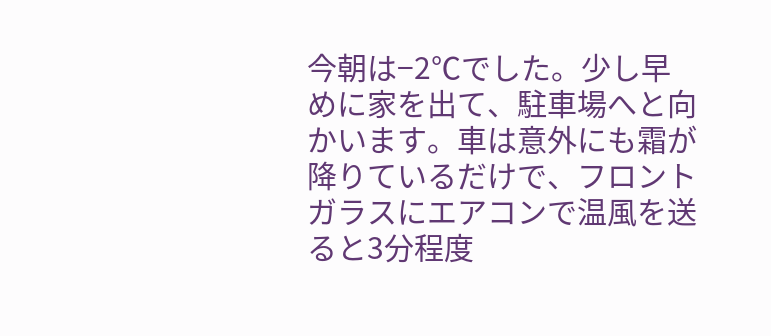今朝は−2℃でした。少し早めに家を出て、駐車場へと向かいます。車は意外にも霜が降りているだけで、フロントガラスにエアコンで温風を送ると3分程度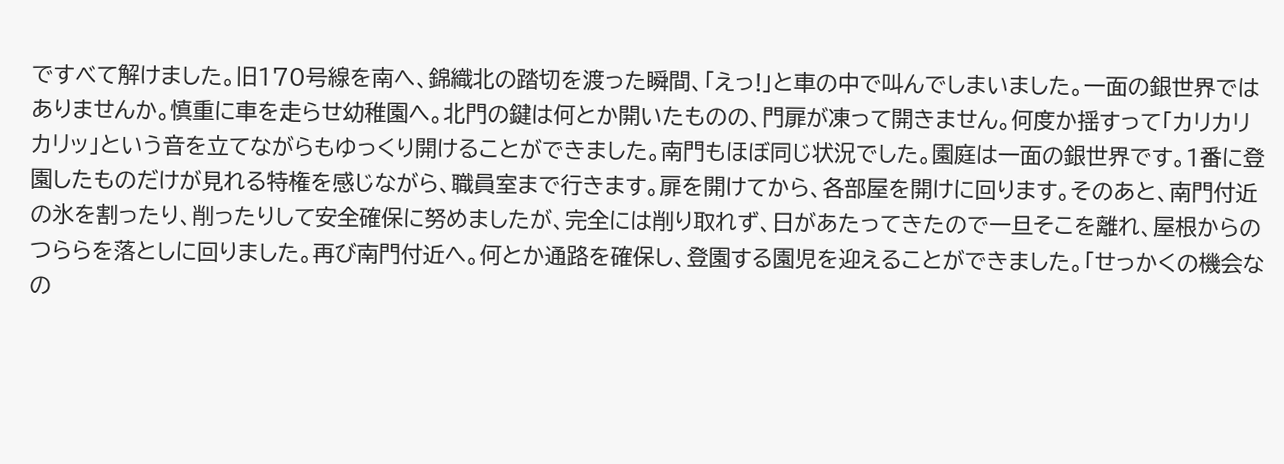ですべて解けました。旧170号線を南へ、錦織北の踏切を渡った瞬間、「えっ!」と車の中で叫んでしまいました。一面の銀世界ではありませんか。慎重に車を走らせ幼稚園へ。北門の鍵は何とか開いたものの、門扉が凍って開きません。何度か揺すって「カリカリカリッ」という音を立てながらもゆっくり開けることができました。南門もほぼ同じ状況でした。園庭は一面の銀世界です。1番に登園したものだけが見れる特権を感じながら、職員室まで行きます。扉を開けてから、各部屋を開けに回ります。そのあと、南門付近の氷を割ったり、削ったりして安全確保に努めましたが、完全には削り取れず、日があたってきたので一旦そこを離れ、屋根からのつららを落としに回りました。再び南門付近へ。何とか通路を確保し、登園する園児を迎えることができました。「せっかくの機会なの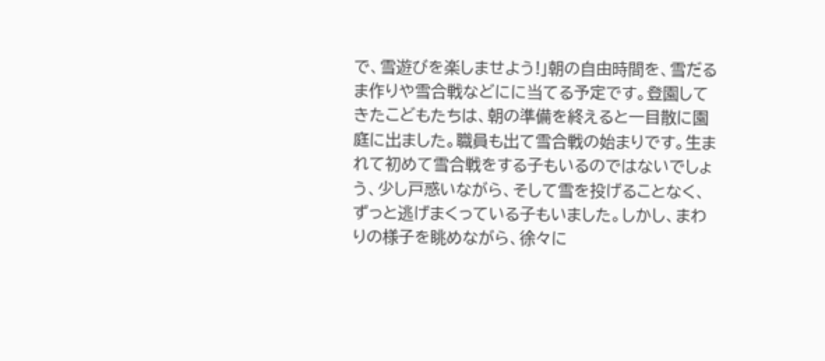で、雪遊びを楽しませよう!」朝の自由時間を、雪だるま作りや雪合戦などにに当てる予定です。登園してきたこどもたちは、朝の準備を終えると一目散に園庭に出ました。職員も出て雪合戦の始まりです。生まれて初めて雪合戦をする子もいるのではないでしょう、少し戸惑いながら、そして雪を投げることなく、ずっと逃げまくっている子もいました。しかし、まわりの様子を眺めながら、徐々に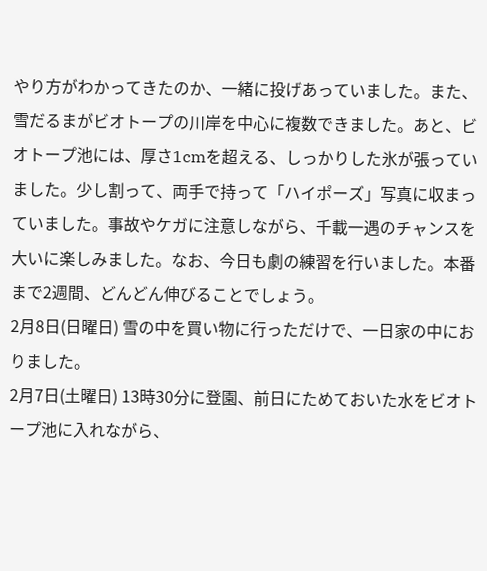やり方がわかってきたのか、一緒に投げあっていました。また、雪だるまがビオトープの川岸を中心に複数できました。あと、ビオトープ池には、厚さ1cmを超える、しっかりした氷が張っていました。少し割って、両手で持って「ハイポーズ」写真に収まっていました。事故やケガに注意しながら、千載一遇のチャンスを大いに楽しみました。なお、今日も劇の練習を行いました。本番まで2週間、どんどん伸びることでしょう。
2月8日(日曜日) 雪の中を買い物に行っただけで、一日家の中におりました。
2月7日(土曜日) 13時30分に登園、前日にためておいた水をビオトープ池に入れながら、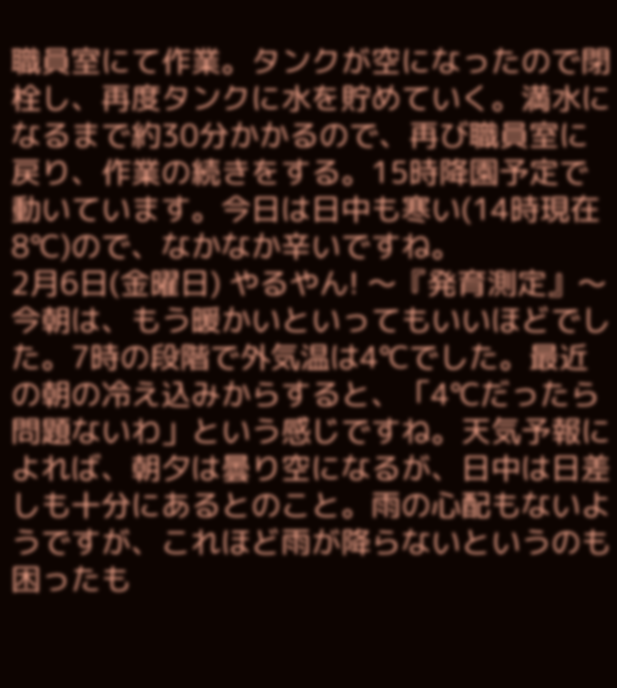職員室にて作業。タンクが空になったので閉栓し、再度タンクに水を貯めていく。満水になるまで約30分かかるので、再び職員室に戻り、作業の続きをする。15時降園予定で動いています。今日は日中も寒い(14時現在8℃)ので、なかなか辛いですね。
2月6日(金曜日) やるやん! 〜『発育測定』〜
今朝は、もう暖かいといってもいいほどでした。7時の段階で外気温は4℃でした。最近の朝の冷え込みからすると、「4℃だったら問題ないわ」という感じですね。天気予報によれば、朝夕は曇り空になるが、日中は日差しも十分にあるとのこと。雨の心配もないようですが、これほど雨が降らないというのも困ったも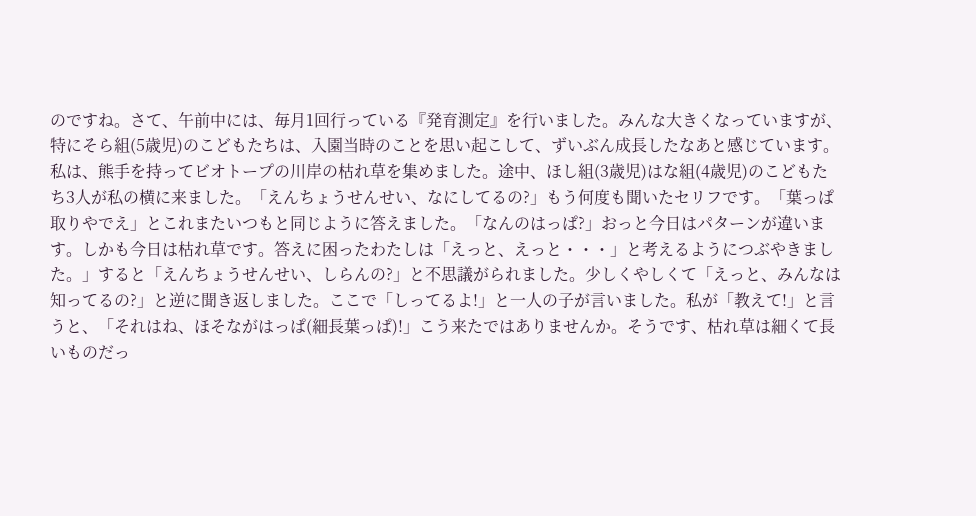のですね。さて、午前中には、毎月1回行っている『発育測定』を行いました。みんな大きくなっていますが、特にそら組(5歳児)のこどもたちは、入園当時のことを思い起こして、ずいぶん成長したなあと感じています。私は、熊手を持ってビオトープの川岸の枯れ草を集めました。途中、ほし組(3歳児)はな組(4歳児)のこどもたち3人が私の横に来ました。「えんちょうせんせい、なにしてるの?」もう何度も聞いたセリフです。「葉っぱ取りやでえ」とこれまたいつもと同じように答えました。「なんのはっぱ?」おっと今日はパターンが違います。しかも今日は枯れ草です。答えに困ったわたしは「えっと、えっと・・・」と考えるようにつぶやきました。」すると「えんちょうせんせい、しらんの?」と不思議がられました。少しくやしくて「えっと、みんなは知ってるの?」と逆に聞き返しました。ここで「しってるよ!」と一人の子が言いました。私が「教えて!」と言うと、「それはね、ほそながはっぱ(細長葉っぱ)!」こう来たではありませんか。そうです、枯れ草は細くて長いものだっ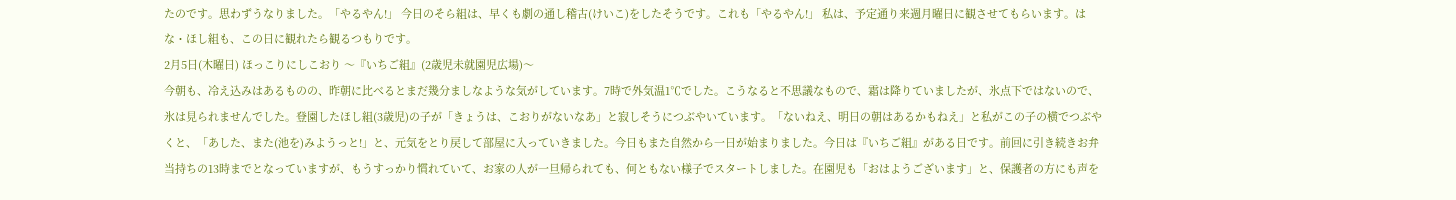たのです。思わずうなりました。「やるやん!」 今日のそら組は、早くも劇の通し稽古(けいこ)をしたそうです。これも「やるやん!」 私は、予定通り来週月曜日に観させてもらいます。はな・ほし組も、この日に観れたら観るつもりです。
2月5日(木曜日) ほっこりにしこおり 〜『いちご組』(2歳児未就園児広場)〜
今朝も、冷え込みはあるものの、昨朝に比べるとまだ幾分ましなような気がしています。7時で外気温1℃でした。こうなると不思議なもので、霜は降りていましたが、氷点下ではないので、氷は見られませんでした。登園したほし組(3歳児)の子が「きょうは、こおりがないなあ」と寂しそうにつぶやいています。「ないねえ、明日の朝はあるかもねえ」と私がこの子の横でつぶやくと、「あした、また(池を)みようっと!」と、元気をとり戻して部屋に入っていきました。今日もまた自然から一日が始まりました。今日は『いちご組』がある日です。前回に引き続きお弁当持ちの13時までとなっていますが、もうすっかり慣れていて、お家の人が一旦帰られても、何ともない様子でスタートしました。在園児も「おはようございます」と、保護者の方にも声を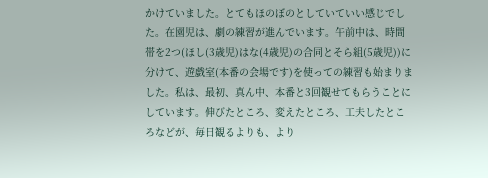かけていました。とてもほのぼのとしていていい感じでした。在園児は、劇の練習が進んでいます。午前中は、時間帯を2つ(ほし(3歳児)はな(4歳児)の合同とそら組(5歳児))に分けて、遊戯室(本番の会場です)を使っての練習も始まりました。私は、最初、真ん中、本番と3回観せてもらうことにしています。伸びたところ、変えたところ、工夫したところなどが、毎日観るよりも、より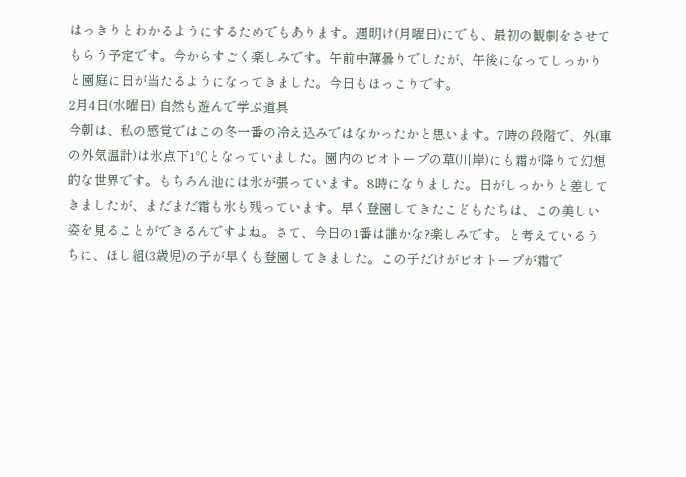はっきりとわかるようにするためでもあります。週明け(月曜日)にでも、最初の観劇をさせてもらう予定です。今からすごく楽しみです。午前中薄曇りでしたが、午後になってしっかりと園庭に日が当たるようになってきました。今日もほっこりです。
2月4日(水曜日) 自然も遊んで学ぶ道具
今朝は、私の感覚ではこの冬一番の冷え込みではなかったかと思います。7時の段階で、外(車の外気温計)は氷点下1℃となっていました。園内のビオトープの草(川岸)にも霜が降りて幻想的な世界です。もちろん池には氷が張っています。8時になりました。日がしっかりと差してきましたが、まだまだ霜も氷も残っています。早く登園してきたこどもたちは、この美しい姿を見ることができるんですよね。さて、今日の1番は誰かな?楽しみです。と考えているうちに、ほし組(3歳児)の子が早くも登園してきました。この子だけがビオトープが霜で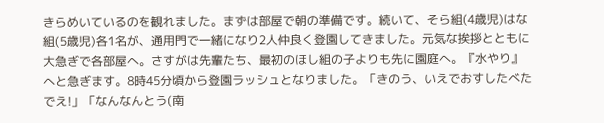きらめいているのを観れました。まずは部屋で朝の準備です。続いて、そら組(4歳児)はな組(5歳児)各1名が、通用門で一緒になり2人仲良く登園してきました。元気な挨拶とともに大急ぎで各部屋へ。さすがは先輩たち、最初のほし組の子よりも先に園庭へ。『水やり』へと急ぎます。8時45分頃から登園ラッシュとなりました。「きのう、いえでおすしたべたでえ!」「なんなんとう(南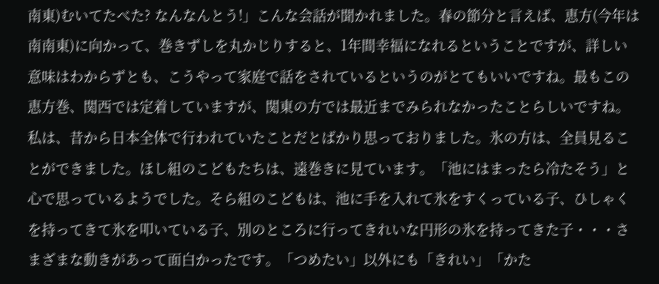南東)むいてたべた? なんなんとう!」こんな会話が聞かれました。春の節分と言えば、恵方(今年は南南東)に向かって、巻きずしを丸かじりすると、1年間幸福になれるということですが、詳しい意味はわからずとも、こうやって家庭で話をされているというのがとてもいいですね。最もこの恵方巻、関西では定着していますが、関東の方では最近までみられなかったことらしいですね。私は、昔から日本全体で行われていたことだとばかり思っておりました。氷の方は、全員見ることができました。ほし組のこどもたちは、遠巻きに見ています。「池にはまったら冷たそう」と心で思っているようでした。そら組のこどもは、池に手を入れて氷をすくっている子、ひしゃくを持ってきて氷を叩いている子、別のところに行ってきれいな円形の氷を持ってきた子・・・さまざまな動きがあって面白かったです。「つめたい」以外にも「きれい」「かた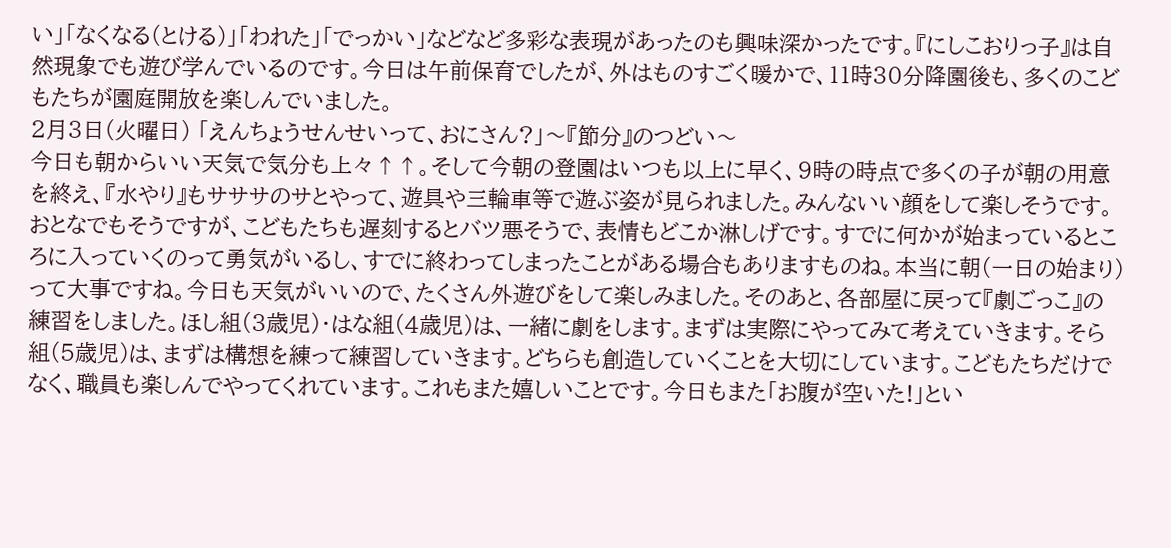い」「なくなる(とける)」「われた」「でっかい」などなど多彩な表現があったのも興味深かったです。『にしこおりっ子』は自然現象でも遊び学んでいるのです。今日は午前保育でしたが、外はものすごく暖かで、11時30分降園後も、多くのこどもたちが園庭開放を楽しんでいました。
2月3日(火曜日) 「えんちょうせんせいって、おにさん?」〜『節分』のつどい〜
今日も朝からいい天気で気分も上々↑↑。そして今朝の登園はいつも以上に早く、9時の時点で多くの子が朝の用意を終え、『水やり』もサササのサとやって、遊具や三輪車等で遊ぶ姿が見られました。みんないい顔をして楽しそうです。おとなでもそうですが、こどもたちも遅刻するとバツ悪そうで、表情もどこか淋しげです。すでに何かが始まっているところに入っていくのって勇気がいるし、すでに終わってしまったことがある場合もありますものね。本当に朝(一日の始まり)って大事ですね。今日も天気がいいので、たくさん外遊びをして楽しみました。そのあと、各部屋に戻って『劇ごっこ』の練習をしました。ほし組(3歳児)・はな組(4歳児)は、一緒に劇をします。まずは実際にやってみて考えていきます。そら組(5歳児)は、まずは構想を練って練習していきます。どちらも創造していくことを大切にしています。こどもたちだけでなく、職員も楽しんでやってくれています。これもまた嬉しいことです。今日もまた「お腹が空いた!」とい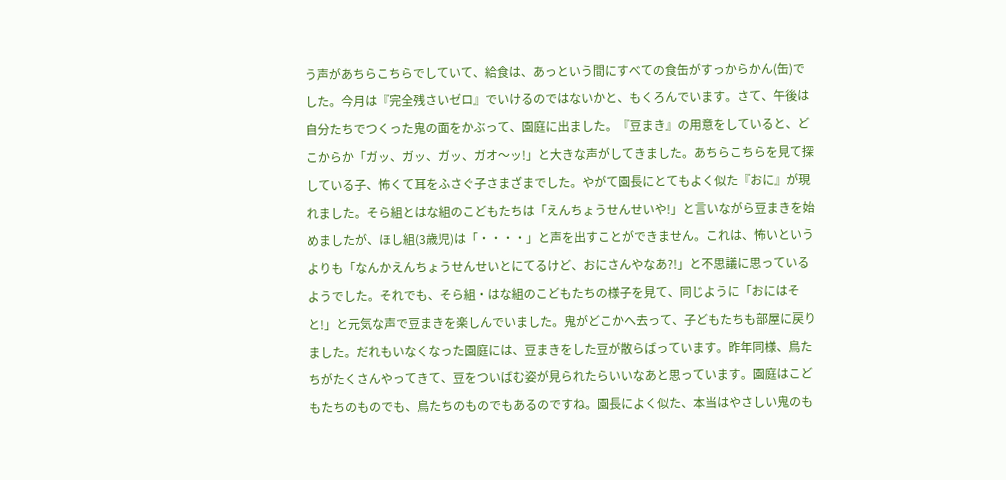う声があちらこちらでしていて、給食は、あっという間にすべての食缶がすっからかん(缶)でした。今月は『完全残さいゼロ』でいけるのではないかと、もくろんでいます。さて、午後は自分たちでつくった鬼の面をかぶって、園庭に出ました。『豆まき』の用意をしていると、どこからか「ガッ、ガッ、ガッ、ガオ〜ッ!」と大きな声がしてきました。あちらこちらを見て探している子、怖くて耳をふさぐ子さまざまでした。やがて園長にとてもよく似た『おに』が現れました。そら組とはな組のこどもたちは「えんちょうせんせいや!」と言いながら豆まきを始めましたが、ほし組(3歳児)は「・・・・」と声を出すことができません。これは、怖いというよりも「なんかえんちょうせんせいとにてるけど、おにさんやなあ?!」と不思議に思っているようでした。それでも、そら組・はな組のこどもたちの様子を見て、同じように「おにはそと!」と元気な声で豆まきを楽しんでいました。鬼がどこかへ去って、子どもたちも部屋に戻りました。だれもいなくなった園庭には、豆まきをした豆が散らばっています。昨年同様、鳥たちがたくさんやってきて、豆をついばむ姿が見られたらいいなあと思っています。園庭はこどもたちのものでも、鳥たちのものでもあるのですね。園長によく似た、本当はやさしい鬼のも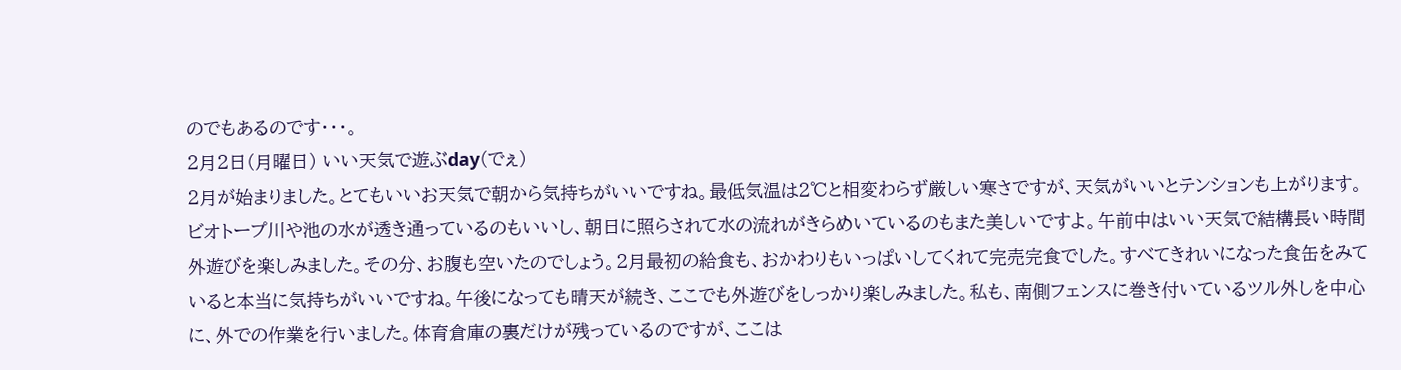のでもあるのです・・・。
2月2日(月曜日) いい天気で遊ぶday(でぇ)
2月が始まりました。とてもいいお天気で朝から気持ちがいいですね。最低気温は2℃と相変わらず厳しい寒さですが、天気がいいとテンションも上がります。ビオトープ川や池の水が透き通っているのもいいし、朝日に照らされて水の流れがきらめいているのもまた美しいですよ。午前中はいい天気で結構長い時間外遊びを楽しみました。その分、お腹も空いたのでしょう。2月最初の給食も、おかわりもいっぱいしてくれて完売完食でした。すべてきれいになった食缶をみていると本当に気持ちがいいですね。午後になっても晴天が続き、ここでも外遊びをしっかり楽しみました。私も、南側フェンスに巻き付いているツル外しを中心に、外での作業を行いました。体育倉庫の裏だけが残っているのですが、ここは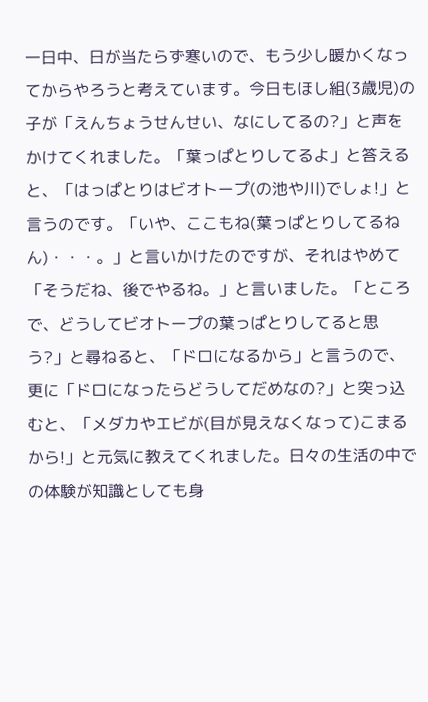一日中、日が当たらず寒いので、もう少し暖かくなってからやろうと考えています。今日もほし組(3歳児)の子が「えんちょうせんせい、なにしてるの?」と声をかけてくれました。「葉っぱとりしてるよ」と答えると、「はっぱとりはビオトープ(の池や川)でしょ!」と言うのです。「いや、ここもね(葉っぱとりしてるねん)・・・。」と言いかけたのですが、それはやめて「そうだね、後でやるね。」と言いました。「ところで、どうしてビオトープの葉っぱとりしてると思う?」と尋ねると、「ドロになるから」と言うので、更に「ドロになったらどうしてだめなの?」と突っ込むと、「メダカやエビが(目が見えなくなって)こまるから!」と元気に教えてくれました。日々の生活の中での体験が知識としても身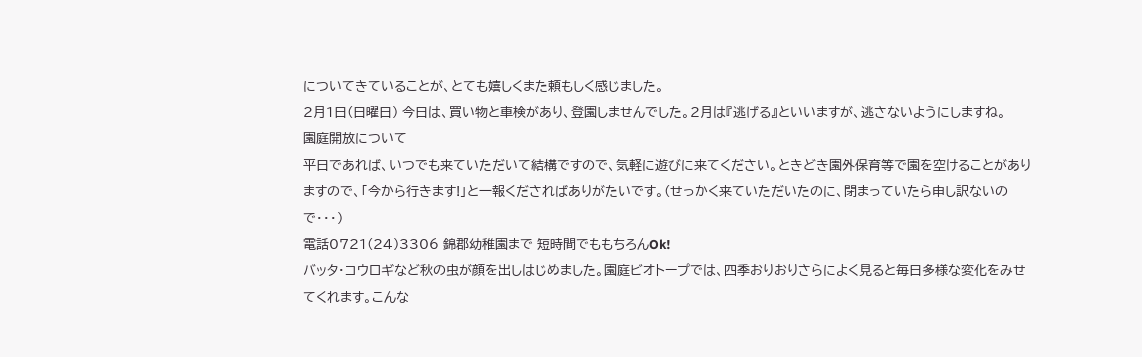についてきていることが、とても嬉しくまた頼もしく感じました。
2月1日(日曜日) 今日は、買い物と車検があり、登園しませんでした。2月は『逃げる』といいますが、逃さないようにしますね。
園庭開放について
平日であれば、いつでも来ていただいて結構ですので、気軽に遊びに来てください。ときどき園外保育等で園を空けることがありますので、「今から行きます!」と一報くださればありがたいです。(せっかく来ていただいたのに、閉まっていたら申し訳ないので・・・)
電話0721(24)3306 錦郡幼稚園まで 短時間でももちろんOk!
バッタ・コウロギなど秋の虫が顔を出しはじめました。園庭ビオトープでは、四季おりおりさらによく見ると毎日多様な変化をみせてくれます。こんな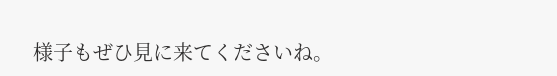様子もぜひ見に来てくださいね。